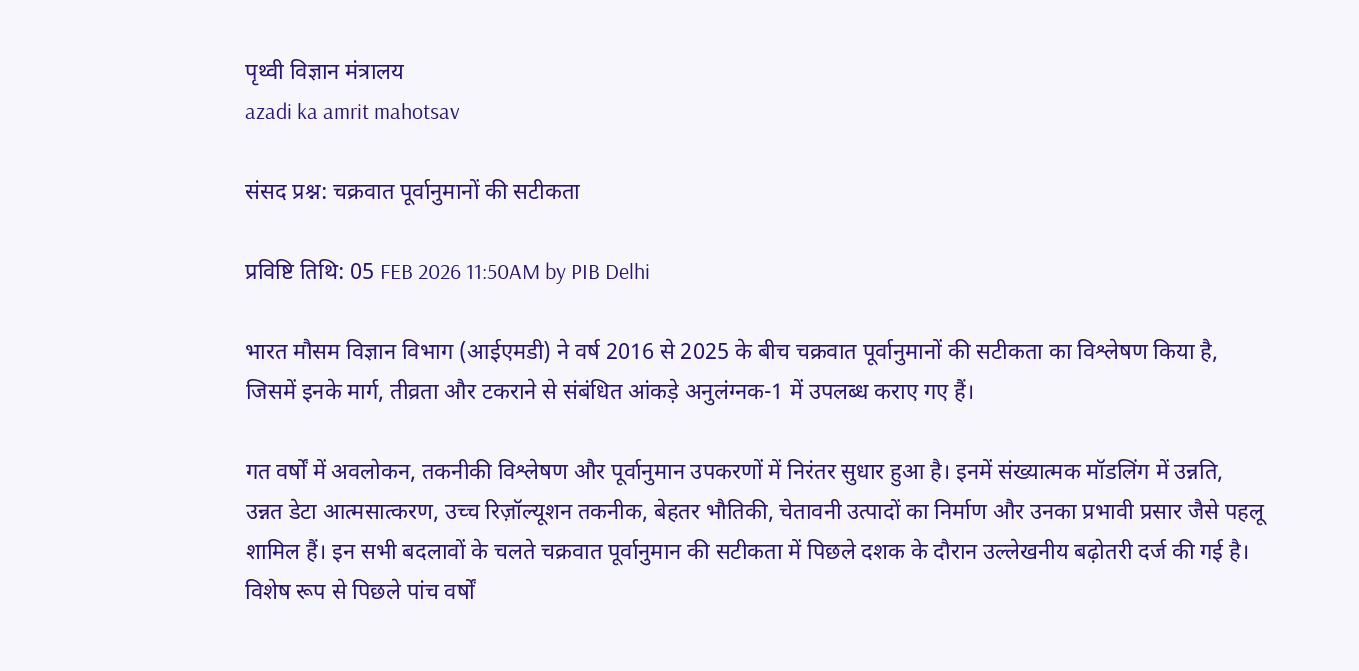पृथ्‍वी विज्ञान मंत्रालय
azadi ka amrit mahotsav

संसद प्रश्न: चक्रवात पूर्वानुमानों की सटीकता

प्रविष्टि तिथि: 05 FEB 2026 11:50AM by PIB Delhi

भारत मौसम विज्ञान विभाग (आईएमडी) ने वर्ष 2016 से 2025 के बीच चक्रवात पूर्वानुमानों की सटीकता का विश्लेषण किया है, जिसमें इनके मार्ग, तीव्रता और टकराने से संबंधित आंकड़े अनुलंग्नक-1 में उपलब्ध कराए गए हैं।

गत वर्षों में अवलोकन, तकनीकी विश्लेषण और पूर्वानुमान उपकरणों में निरंतर सुधार हुआ है। इनमें संख्यात्मक मॉडलिंग में उन्नति, उन्नत डेटा आत्मसात्करण, उच्च रिज़ॉल्यूशन तकनीक, बेहतर भौतिकी, चेतावनी उत्पादों का निर्माण और उनका प्रभावी प्रसार जैसे पहलू शामिल हैं। इन सभी बदलावों के चलते चक्रवात पूर्वानुमान की सटीकता में पिछले दशक के दौरान उल्लेखनीय बढ़ोतरी दर्ज की गई है। विशेष रूप से पिछले पांच वर्षों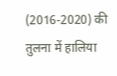(2016-2020) की तुलना में हालिया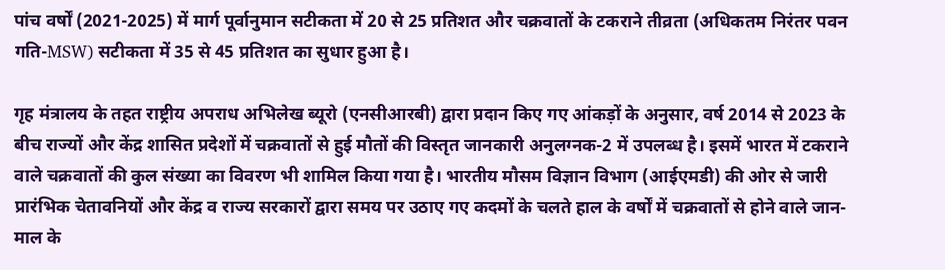पांच वर्षों (2021-2025) में मार्ग पूर्वानुमान सटीकता में 20 से 25 प्रतिशत और चक्रवातों के टकराने तीव्रता (अधिकतम निरंतर पवन गति-MSW) सटीकता में 35 से 45 प्रतिशत का सुधार हुआ है।

गृह मंत्रालय के तहत राष्ट्रीय अपराध अभिलेख ब्यूरो (एनसीआरबी) द्वारा प्रदान किए गए आंकड़ों के अनुसार, वर्ष 2014 से 2023 के बीच राज्यों और केंद्र शासित प्रदेशों में चक्रवातों से हुई मौतों की विस्तृत जानकारी अनुलग्नक-2 में उपलब्ध है। इसमें भारत में टकराने वाले चक्रवातों की कुल संख्या का विवरण भी शामिल किया गया है। भारतीय मौसम विज्ञान विभाग (आईएमडी) की ओर से जारी प्रारंभिक चेतावनियों और केंद्र व राज्य सरकारों द्वारा समय पर उठाए गए कदमों के चलते हाल के वर्षों में चक्रवातों से होने वाले जान-माल के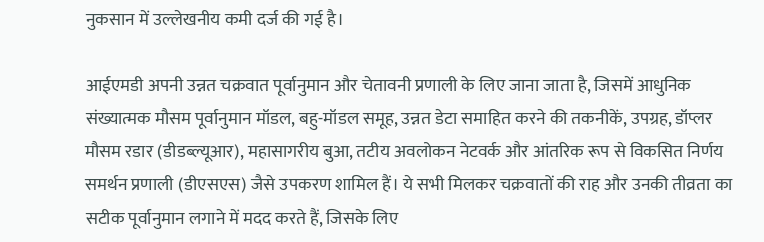नुकसान में उल्लेखनीय कमी दर्ज की गई है।

आईएमडी अपनी उन्नत चक्रवात पूर्वानुमान और चेतावनी प्रणाली के लिए जाना जाता है, जिसमें आधुनिक संख्यात्मक मौसम पूर्वानुमान मॉडल, बहु-मॉडल समूह, उन्नत डेटा समाहित करने की तकनीकें, उपग्रह, डॉप्लर मौसम रडार (डीडब्ल्यूआर), महासागरीय बुआ, तटीय अवलोकन नेटवर्क और आंतरिक रूप से विकसित निर्णय समर्थन प्रणाली (डीएसएस) जैसे उपकरण शामिल हैं। ये सभी मिलकर चक्रवातों की राह और उनकी तीव्रता का सटीक पूर्वानुमान लगाने में मदद करते हैं, जिसके लिए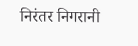निरंतर निगरानी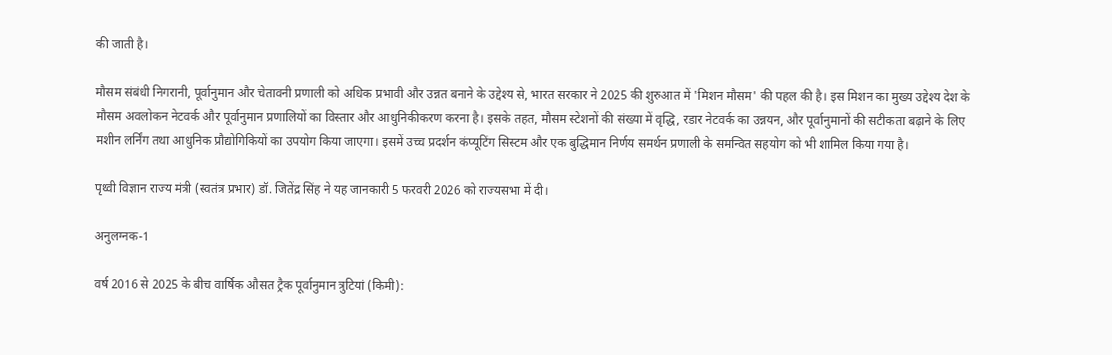की जाती है।

मौसम संबंधी निगरानी, पूर्वानुमान और चेतावनी प्रणाली को अधिक प्रभावी और उन्नत बनाने के उद्देश्य से, भारत सरकार ने 2025 की शुरुआत में 'मिशन मौसम' की पहल की है। इस मिशन का मुख्य उद्देश्य देश के मौसम अवलोकन नेटवर्क और पूर्वानुमान प्रणालियों का विस्तार और आधुनिकीकरण करना है। इसके तहत, मौसम स्टेशनों की संख्या में वृद्धि, रडार नेटवर्क का उन्नयन, और पूर्वानुमानों की सटीकता बढ़ाने के लिए मशीन लर्निंग तथा आधुनिक प्रौद्योगिकियों का उपयोग किया जाएगा। इसमें उच्च प्रदर्शन कंप्यूटिंग सिस्टम और एक बुद्धिमान निर्णय समर्थन प्रणाली के समन्वित सहयोग को भी शामिल किया गया है।

पृथ्वी विज्ञान राज्य मंत्री (स्वतंत्र प्रभार) डॉ. जितेंद्र सिंह ने यह जानकारी 5 फरवरी 2026 को राज्यसभा में दी।

अनुलग्नक-1

वर्ष 2016 से 2025 के बीच वार्षिक औसत ट्रैक पूर्वानुमान त्रुटियां (किमी):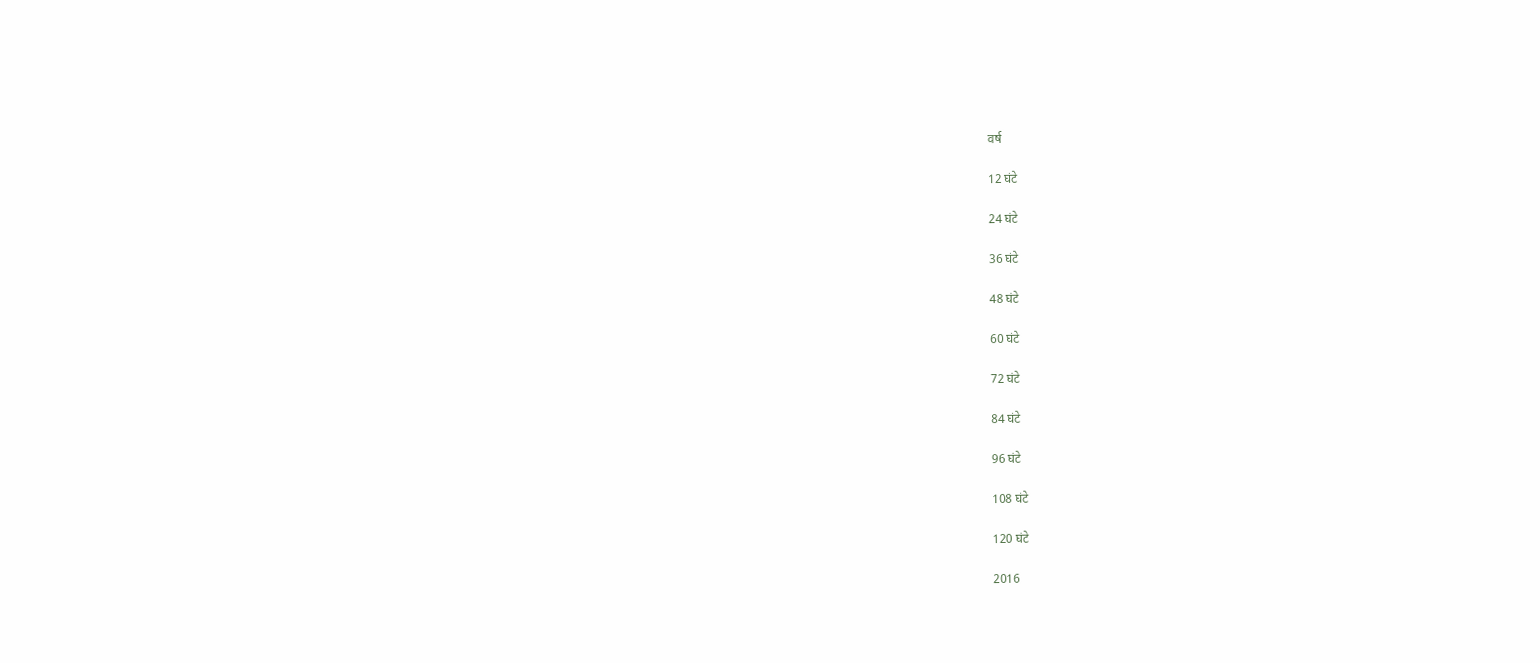वर्ष

12 घंटे

24 घंटे

36 घंटे

48 घंटे

60 घंटे

72 घंटे

84 घंटे

96 घंटे

108 घंटे

120 घंटे

2016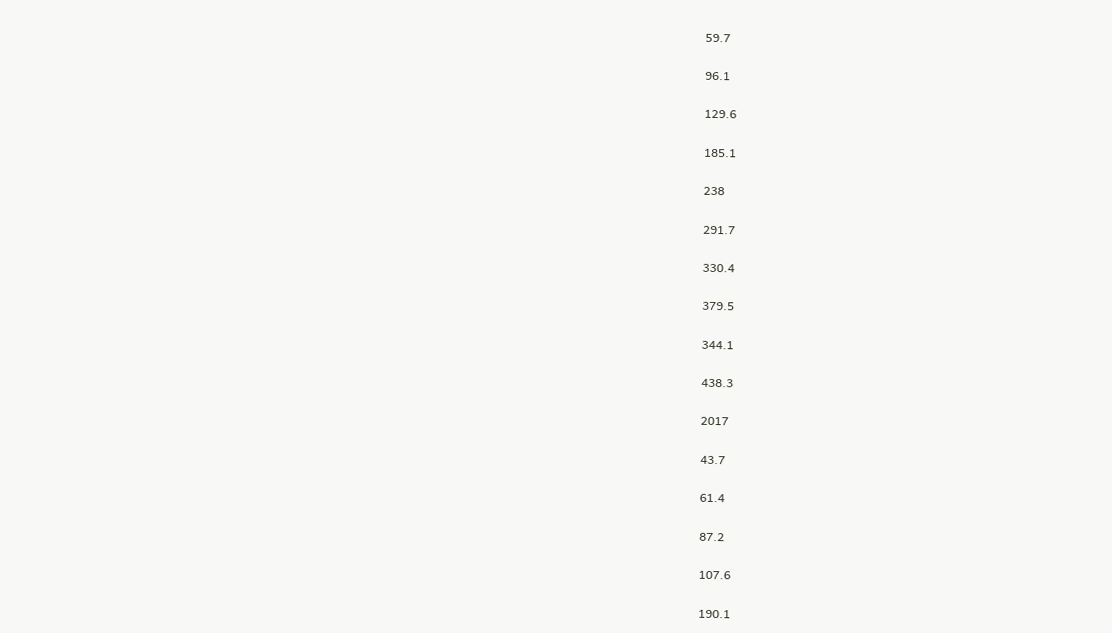59.7

96.1

129.6

185.1

238

291.7

330.4

379.5

344.1

438.3

2017

43.7

61.4

87.2

107.6

190.1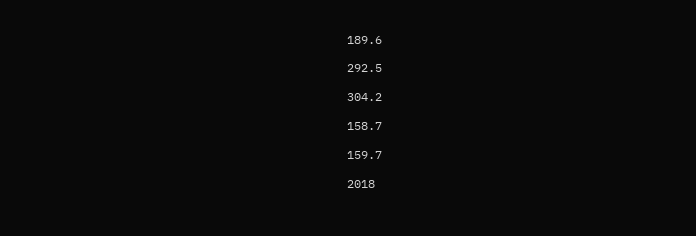189.6

292.5

304.2

158.7

159.7

2018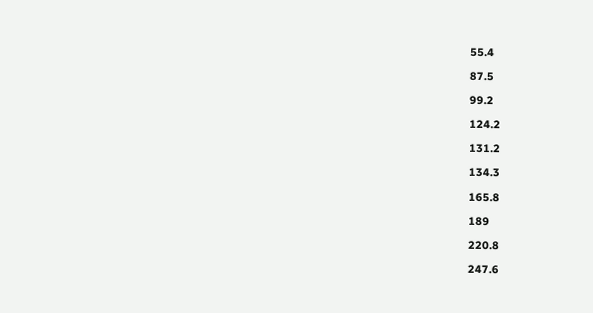55.4

87.5

99.2

124.2

131.2

134.3

165.8

189

220.8

247.6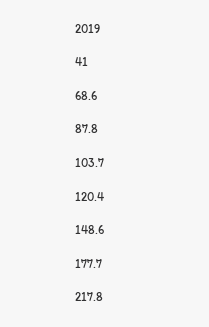2019

41

68.6

87.8

103.7

120.4

148.6

177.7

217.8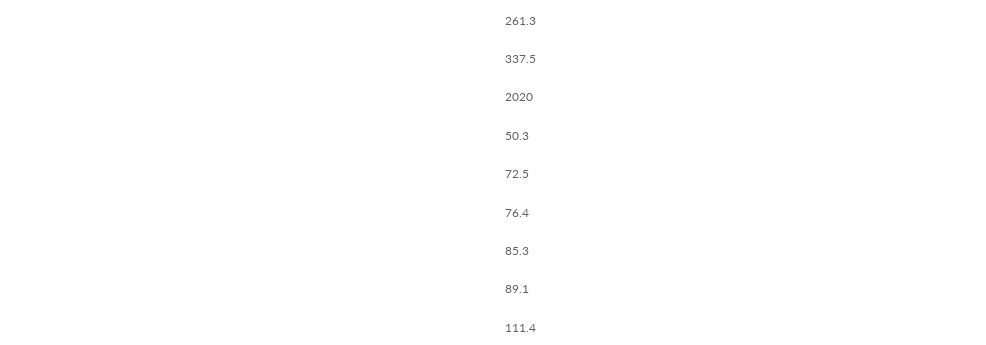261.3

337.5

2020

50.3

72.5

76.4

85.3

89.1

111.4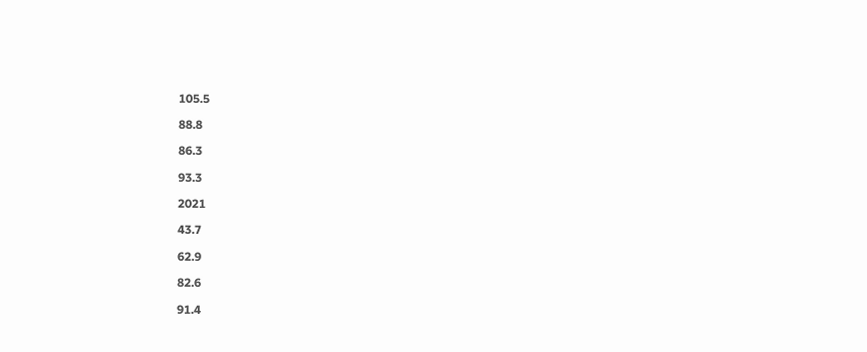105.5

88.8

86.3

93.3

2021

43.7

62.9

82.6

91.4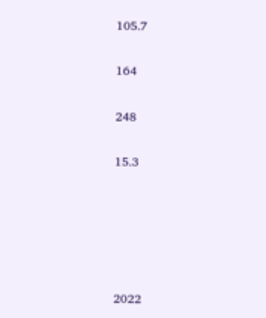105.7

164

248

15.3





2022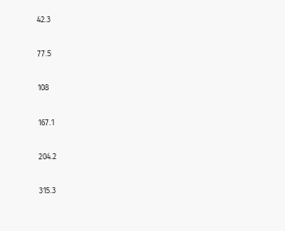42.3

77.5

108

167.1

204.2

315.3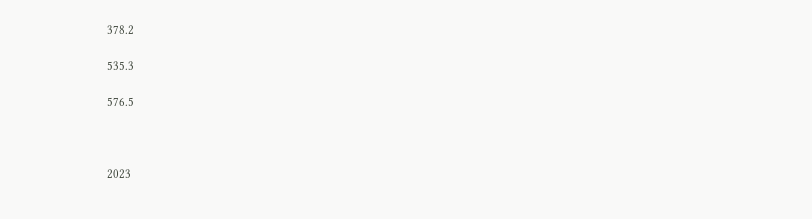378.2

535.3

576.5



2023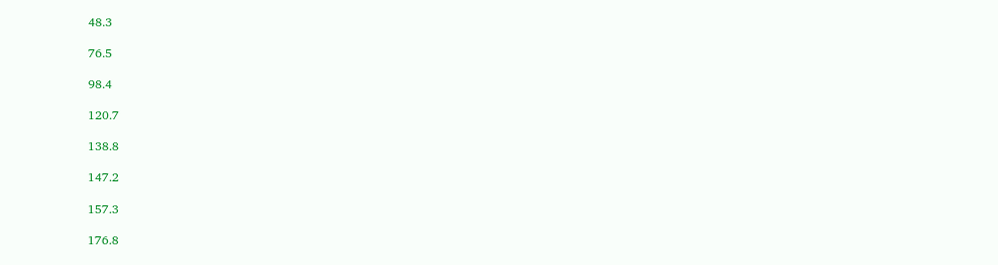48.3

76.5

98.4

120.7

138.8

147.2

157.3

176.8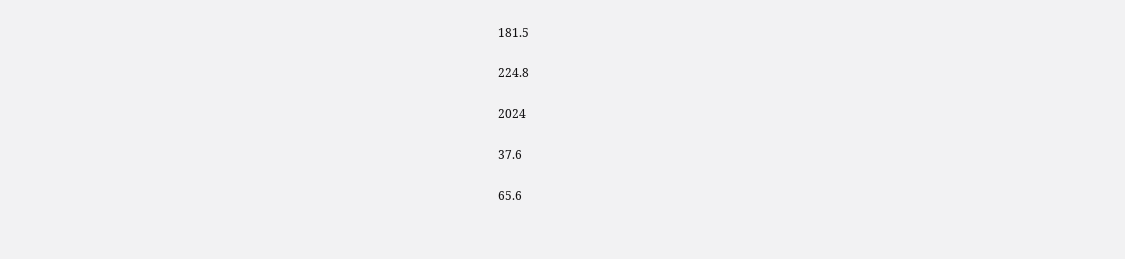181.5

224.8

2024

37.6

65.6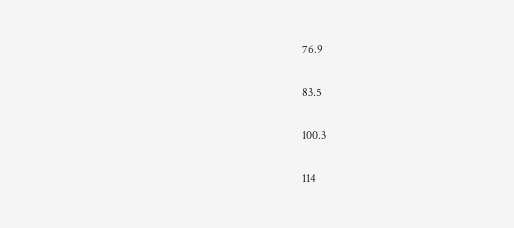76.9

83.5

100.3

114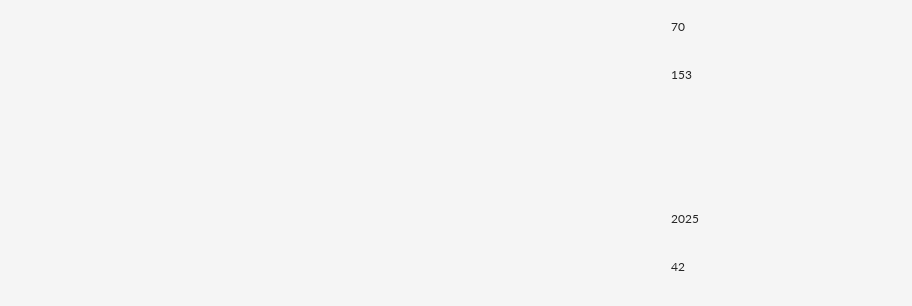70

153





2025

42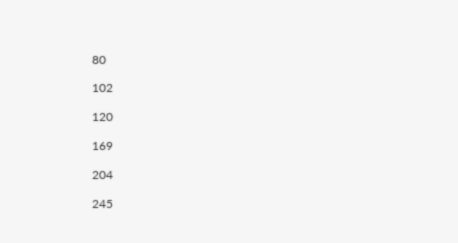80

102

120

169

204

245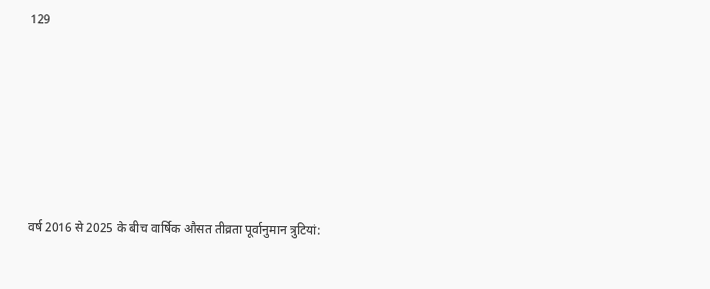129







वर्ष 2016 से 2025 के बीच वार्षिक औसत तीव्रता पूर्वानुमान त्रुटियां: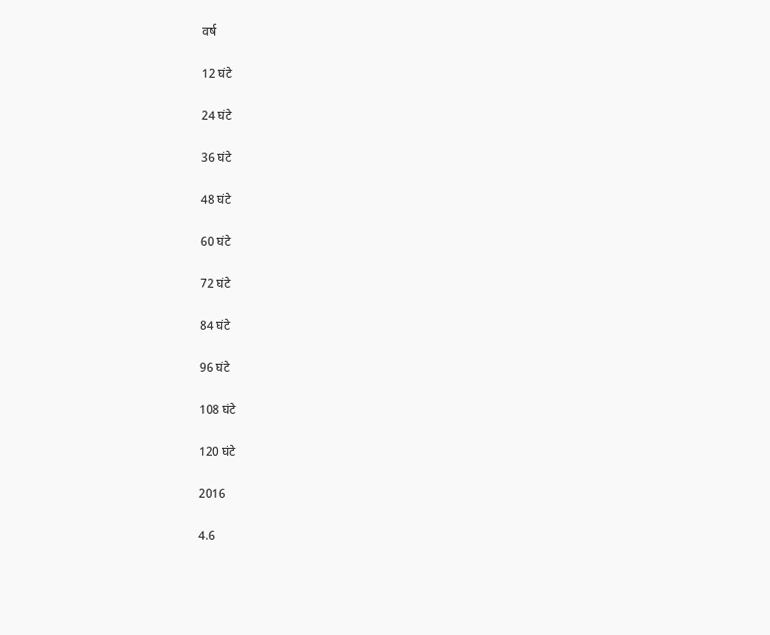वर्ष

12 घंटे

24 घंटे

36 घंटे

48 घंटे

60 घंटे

72 घंटे

84 घंटे

96 घंटे

108 घंटे

120 घंटे

2016

4.6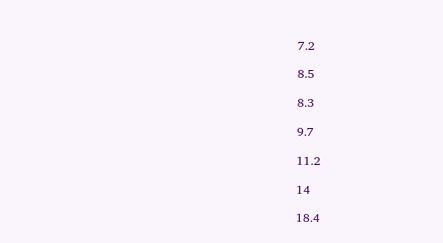7.2

8.5

8.3

9.7

11.2

14

18.4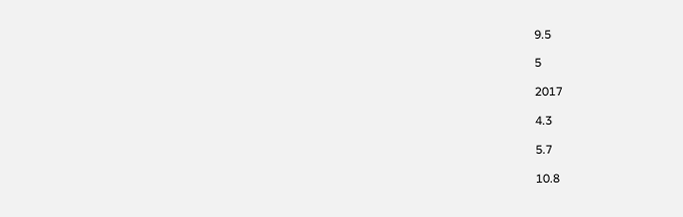9.5

5

2017

4.3

5.7

10.8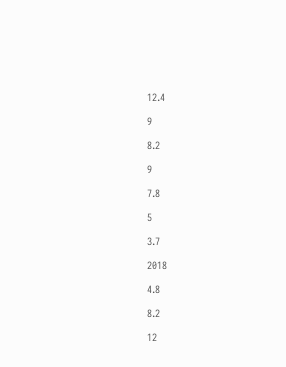12.4

9

8.2

9

7.8

5

3.7

2018

4.8

8.2

12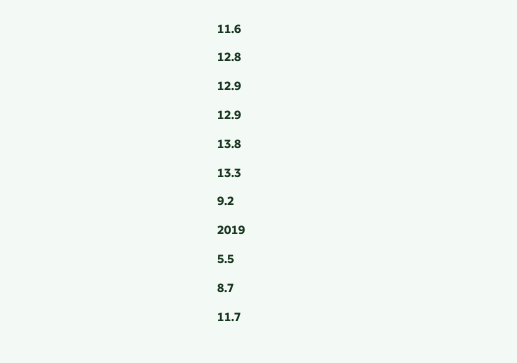11.6

12.8

12.9

12.9

13.8

13.3

9.2

2019

5.5

8.7

11.7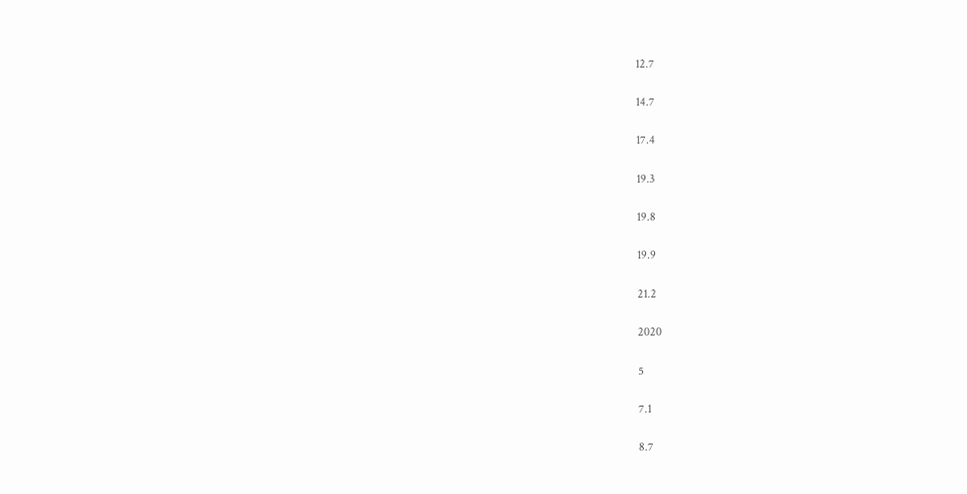12.7

14.7

17.4

19.3

19.8

19.9

21.2

2020

5

7.1

8.7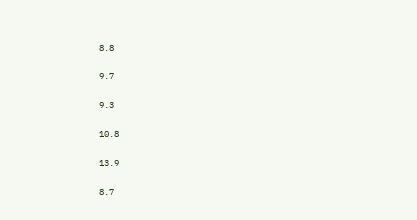8.8

9.7

9.3

10.8

13.9

8.7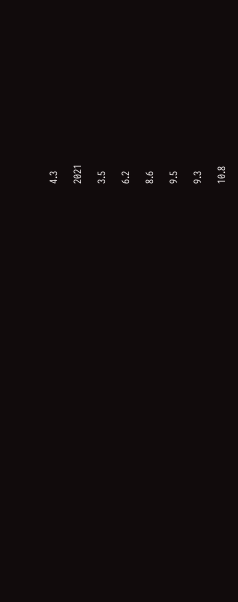4.3

2021

3.5

6.2

8.6

9.5

9.3

10.8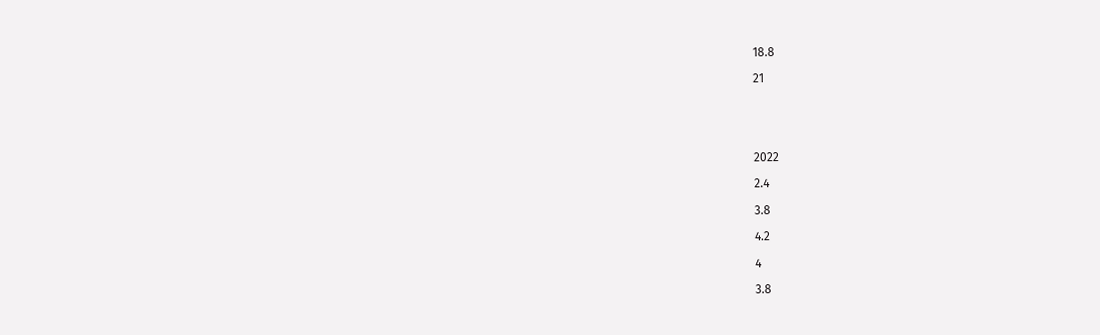18.8

21





2022

2.4

3.8

4.2

4

3.8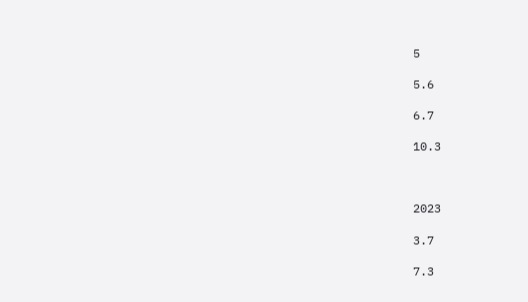5

5.6

6.7

10.3



2023

3.7

7.3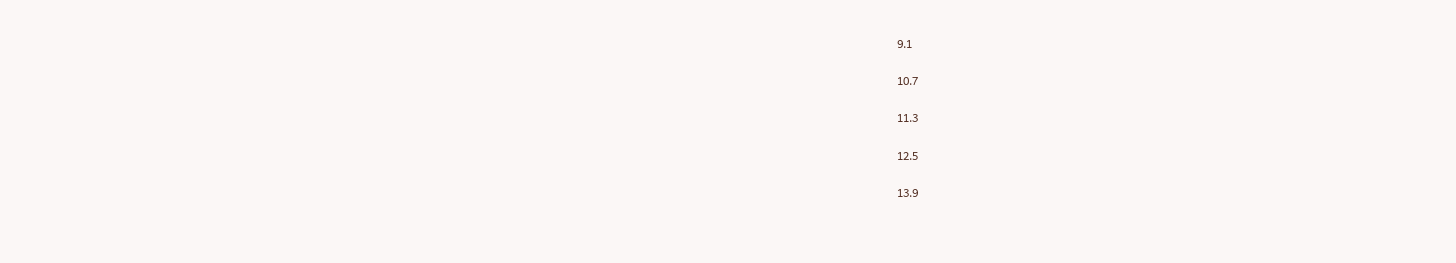9.1

10.7

11.3

12.5

13.9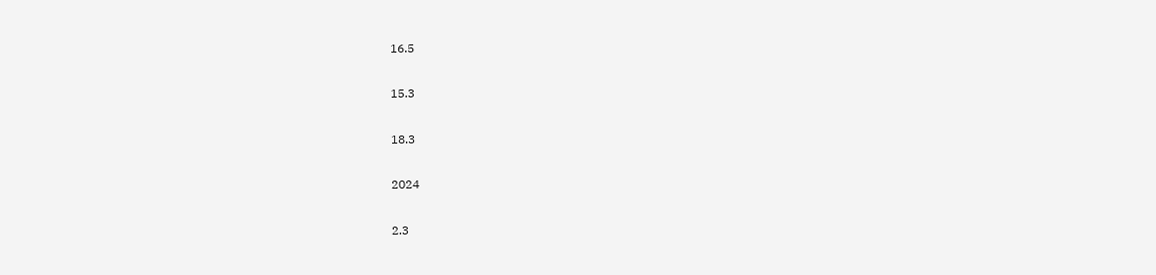16.5

15.3

18.3

2024

2.3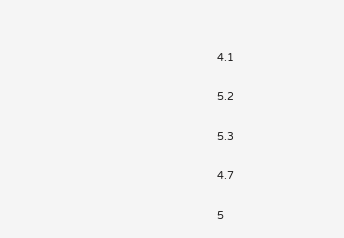4.1

5.2

5.3

4.7

5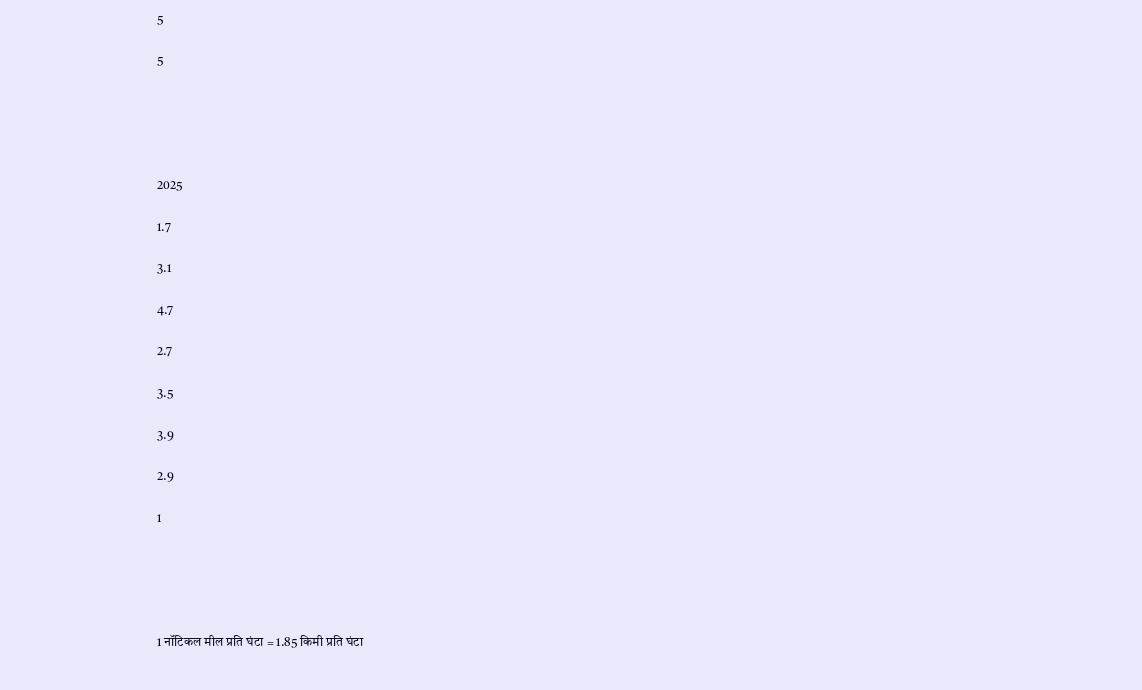5

5





2025

1.7

3.1

4.7

2.7

3.5

3.9

2.9

1





1 नॉटिकल मील प्रति घंटा = 1.85 किमी प्रति घंटा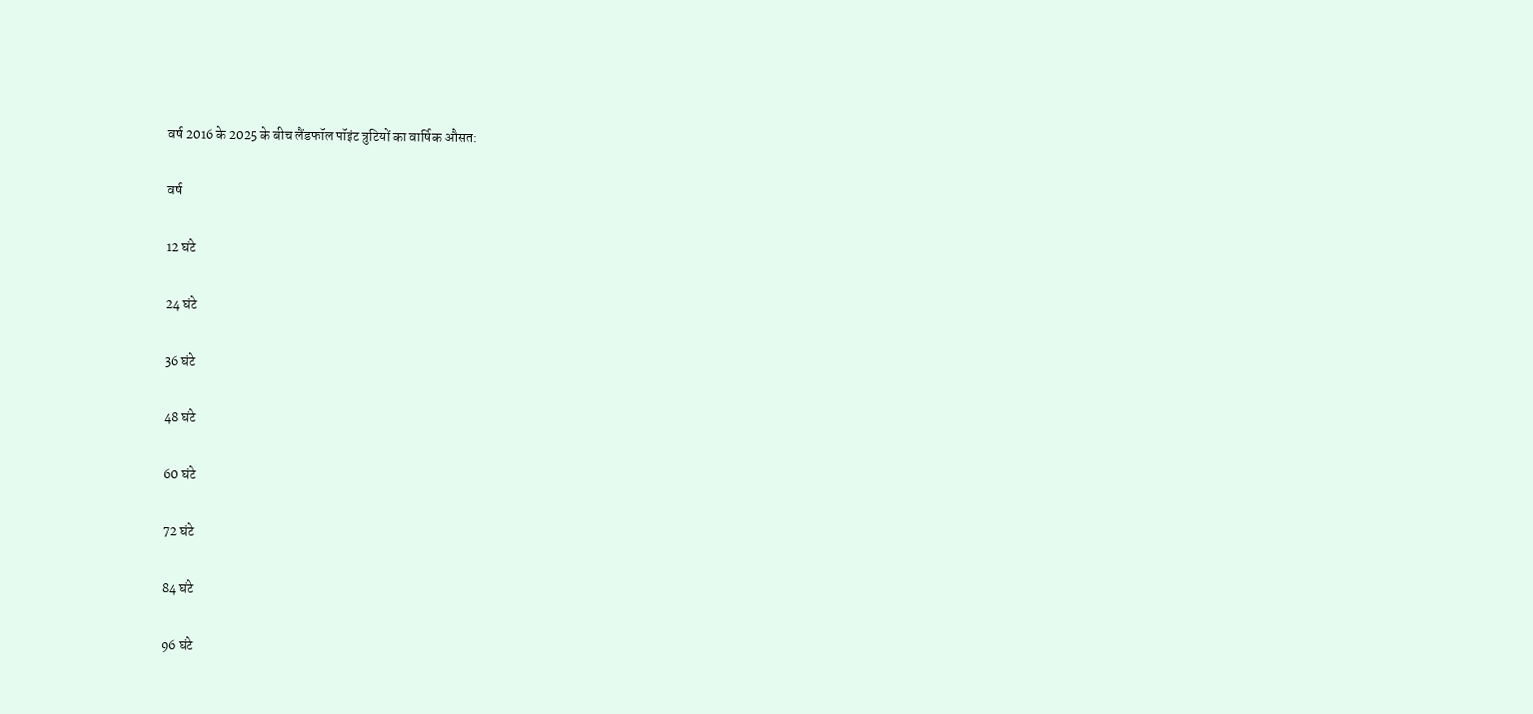वर्ष 2016 के 2025 के बीच लैंडफॉल पॉइंट त्रुटियों का वार्षिक औसत:

वर्ष

12 घंटे

24 घंटे

36 घंटे

48 घंटे

60 घंटे

72 घंटे

84 घंटे

96 घंटे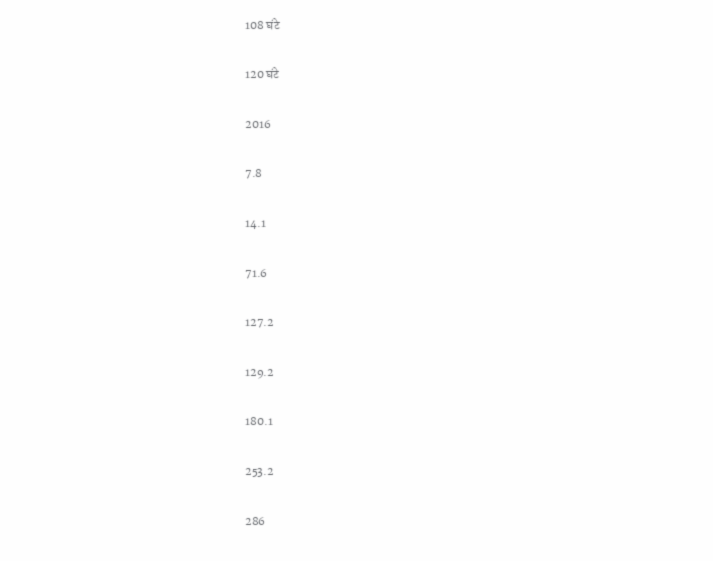108 घंटे

120 घंटे

2016

7.8

14.1

71.6

127.2

129.2

180.1

253.2

286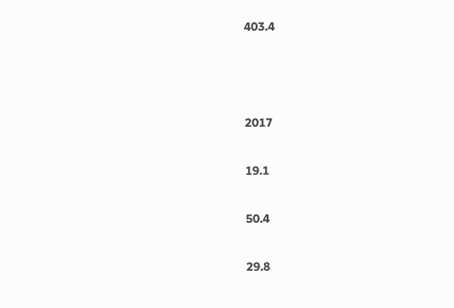403.4



2017

19.1

50.4

29.8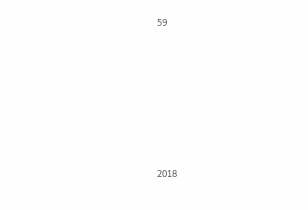59













2018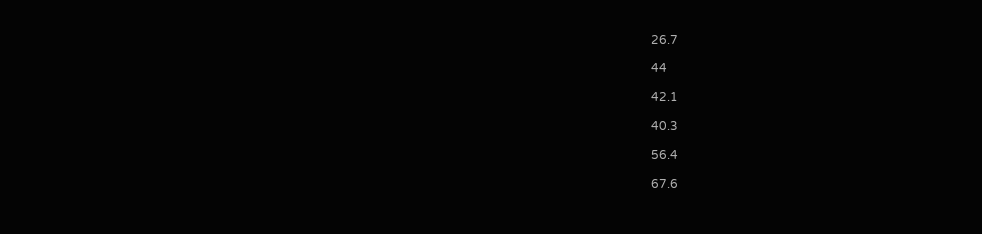26.7

44

42.1

40.3

56.4

67.6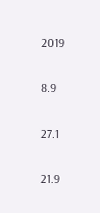2019

8.9

27.1

21.9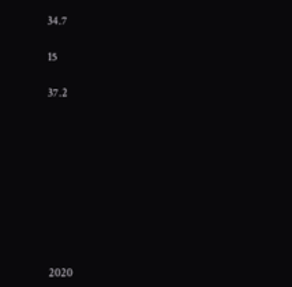34.7

15

37.2









2020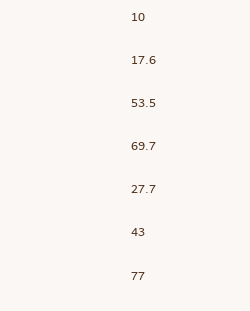10

17.6

53.5

69.7

27.7

43

77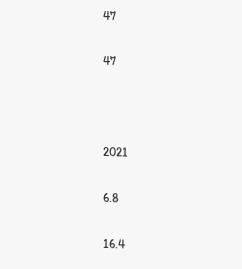47

47



2021

6.8

16.4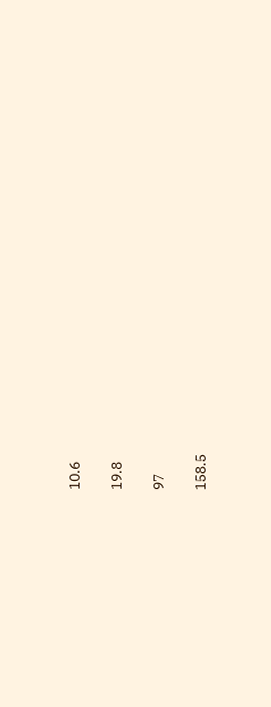10.6

19.8

97

158.5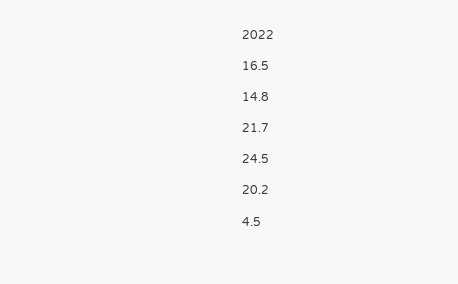2022

16.5

14.8

21.7

24.5

20.2

4.5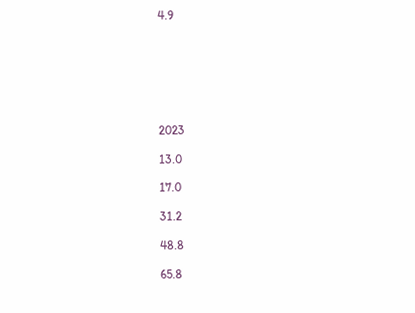4.9







2023

13.0

17.0

31.2

48.8

65.8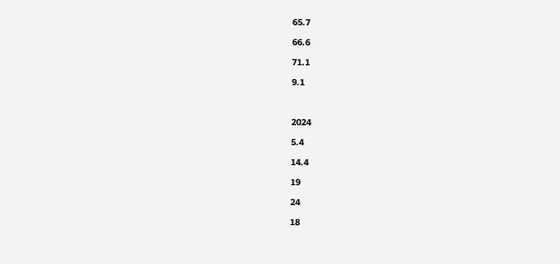65.7

66.6

71.1

9.1



2024

5.4

14.4

19

24

18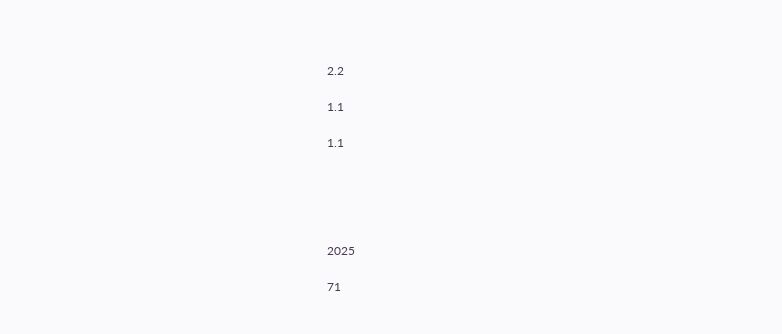2.2

1.1

1.1





2025

71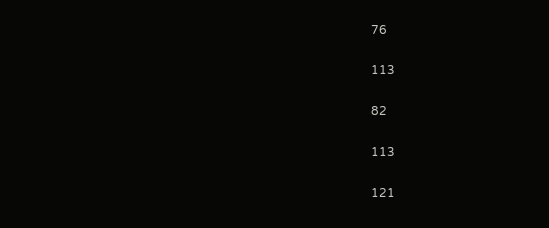76

113

82

113

121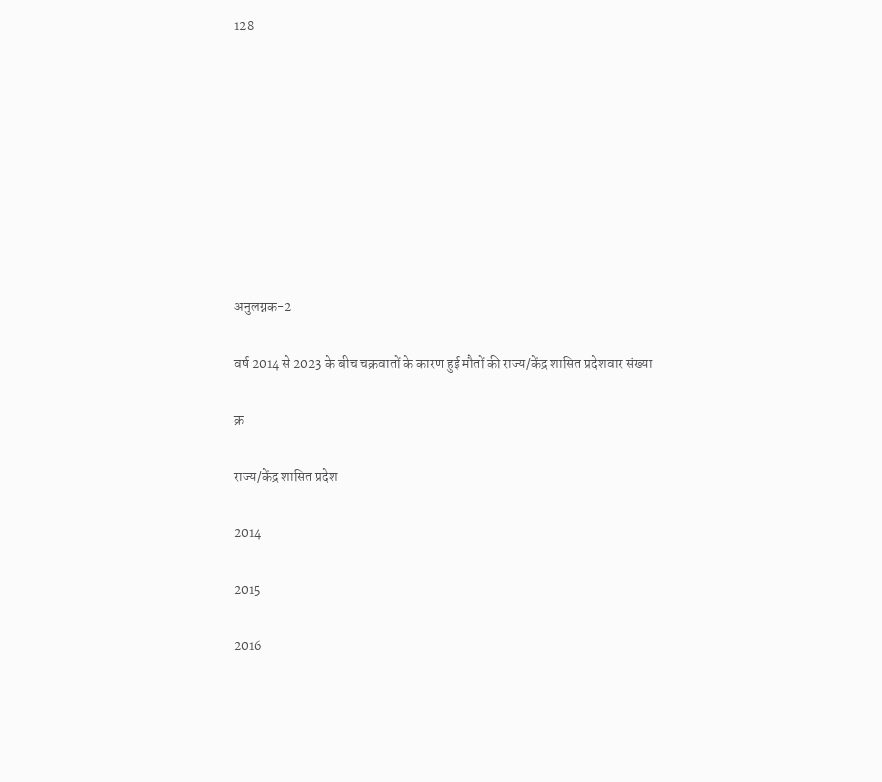128









अनुलग्नक-2

वर्ष 2014 से 2023 के बीच चक्रवातों के कारण हुई मौतों की राज्य/केंद्र शासित प्रदेशवार संख्या

क्र

राज्य/केंद्र शासित प्रदेश

2014

2015

2016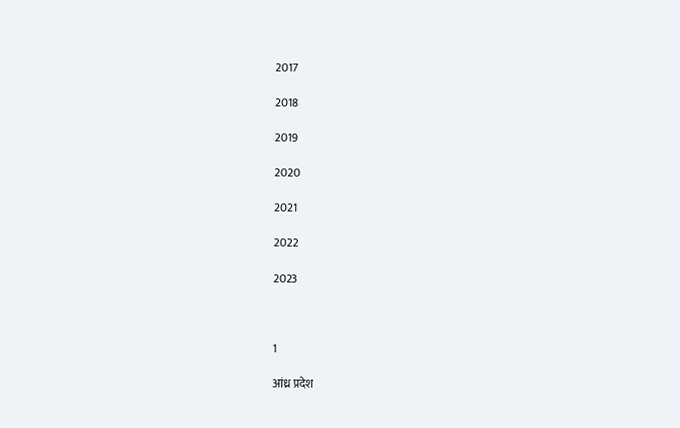2017

2018

2019

2020

2021

2022

2023



1

आंध्र प्रदेश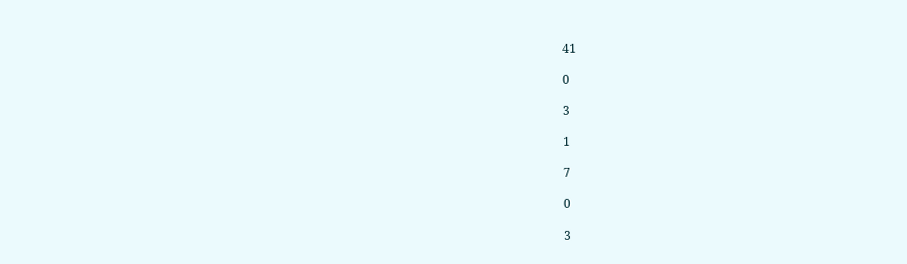41

0

3

1

7

0

3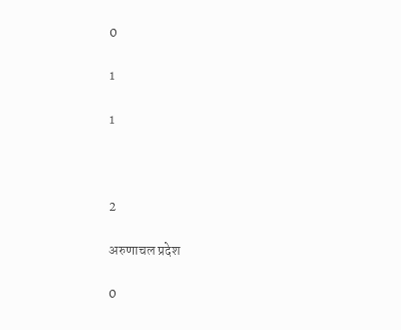0

1

1



2

अरुणाचल प्रदेश

0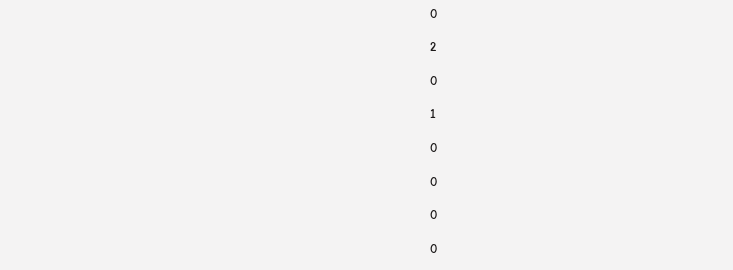0

2

0

1

0

0

0

0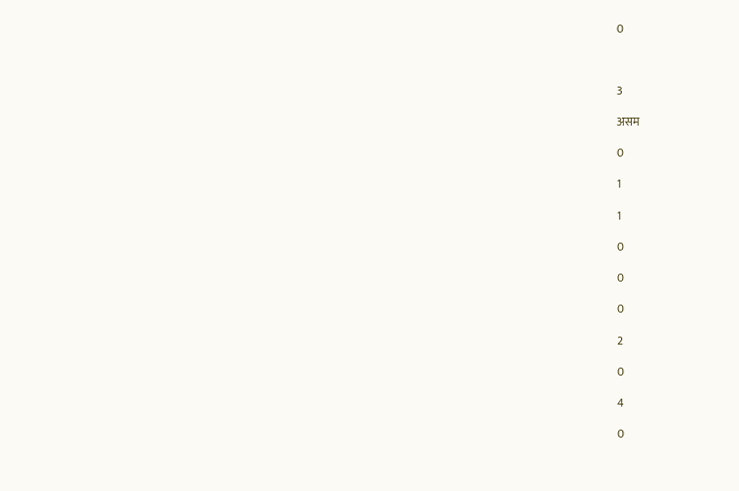0



3

असम

0

1

1

0

0

0

2

0

4

0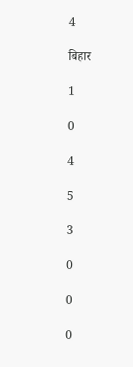4

बिहार

1

0

4

5

3

0

0

0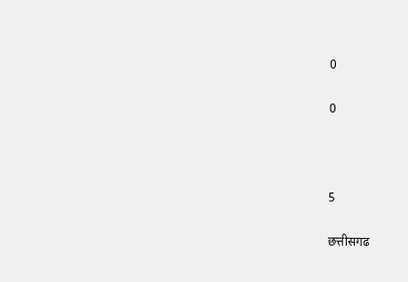0

0



5

छत्तीसगढ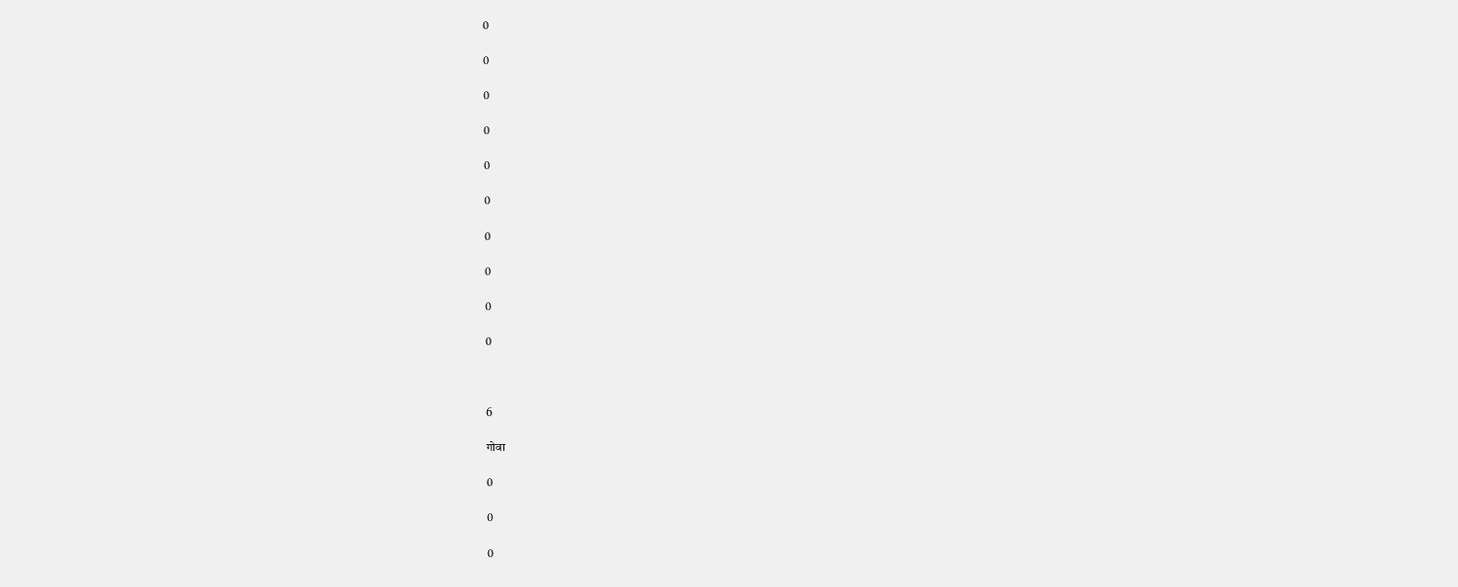0

0

0

0

0

0

0

0

0

0



6

गोवा

0

0

0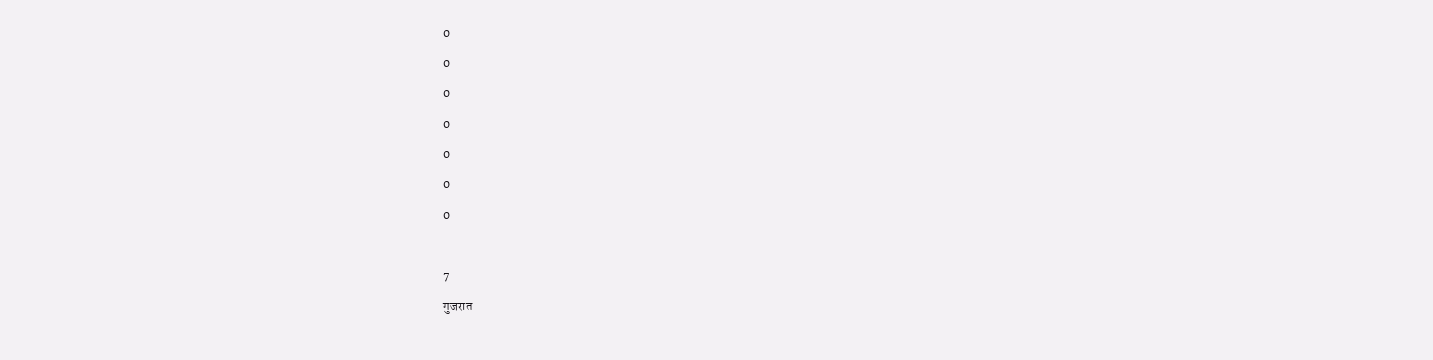0

0

0

0

0

0

0



7

गुजरात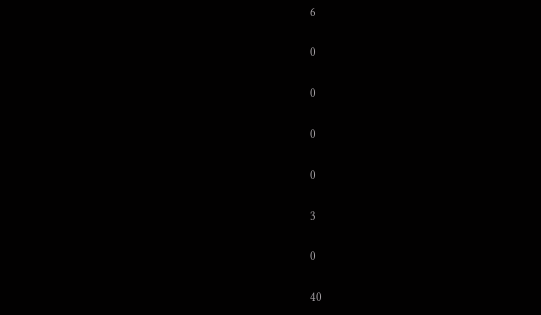6

0

0

0

0

3

0

40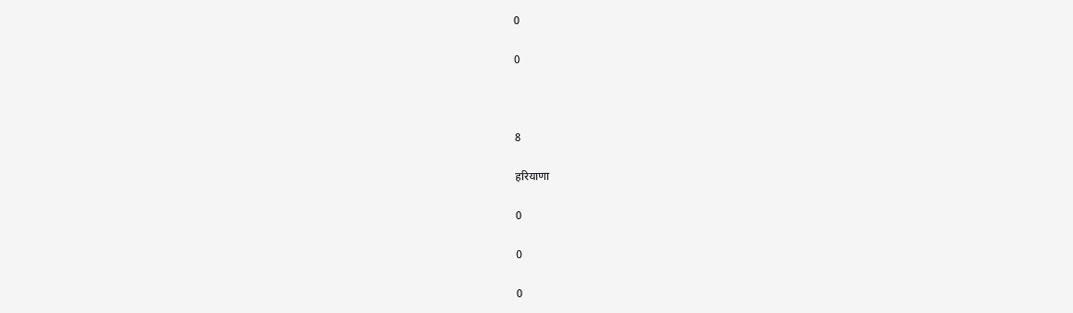0

0



8

हरियाणा

0

0

0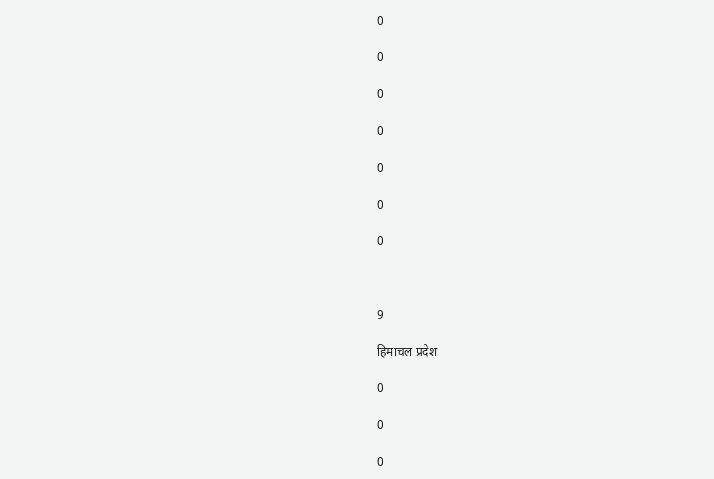0

0

0

0

0

0

0



9

हिमाचल प्रदेश

0

0

0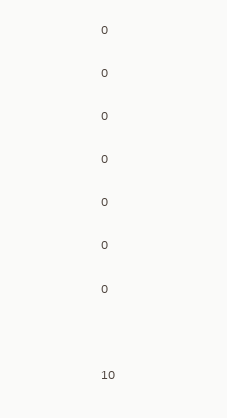0

0

0

0

0

0

0



10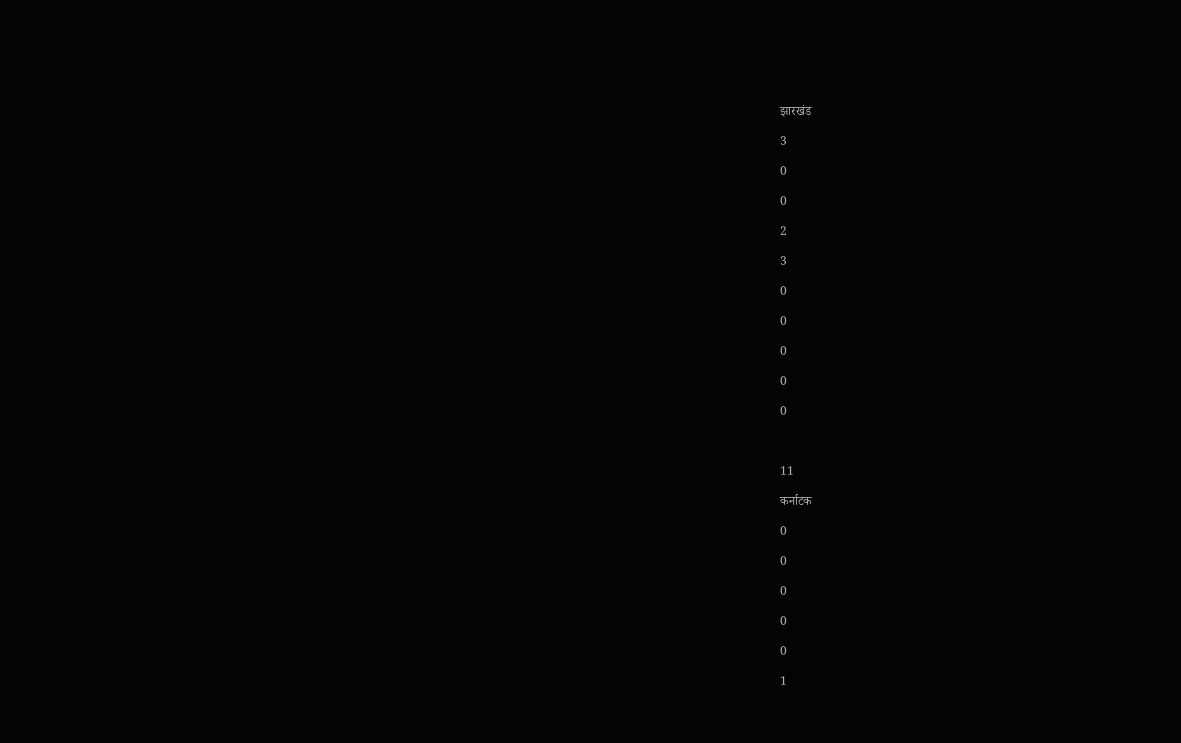झारखंड

3

0

0

2

3

0

0

0

0

0



11

कर्नाटक

0

0

0

0

0

1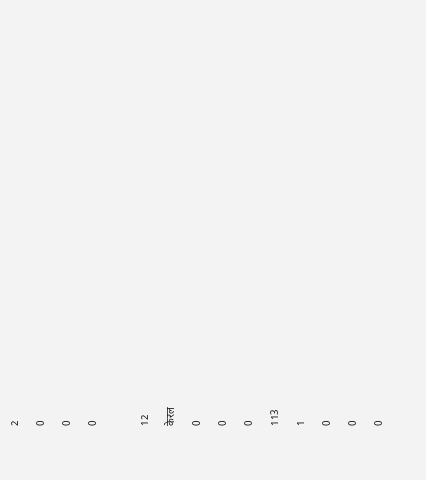2

0

0

0



12

केरल

0

0

0

113

1

0

0

0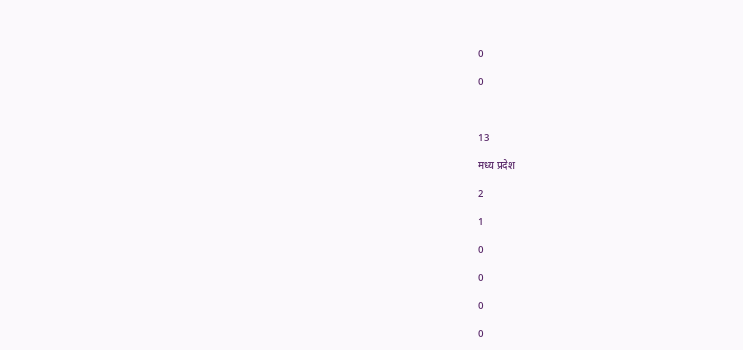0

0



13

मध्य प्रदेश

2

1

0

0

0

0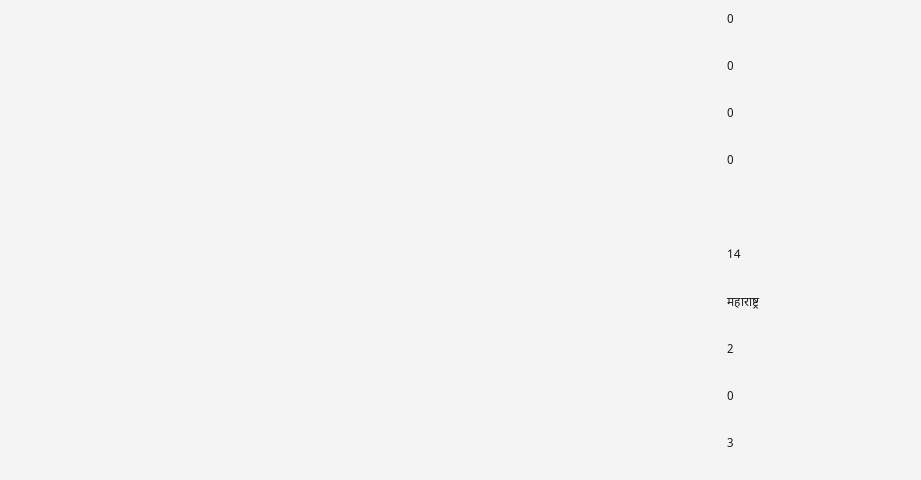0

0

0

0



14

महाराष्ट्र

2

0

3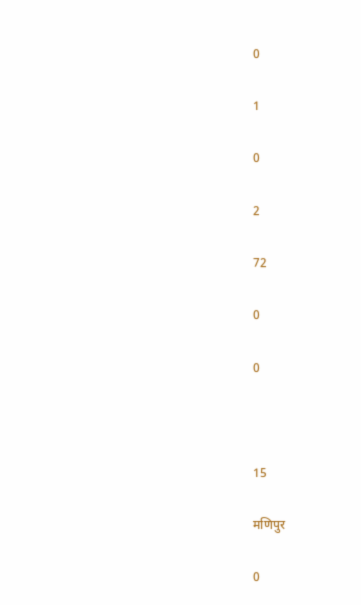0

1

0

2

72

0

0



15

मणिपुर

0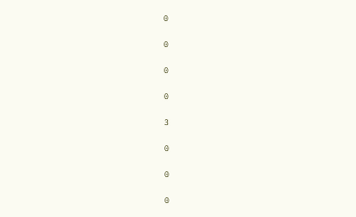0

0

0

0

3

0

0

0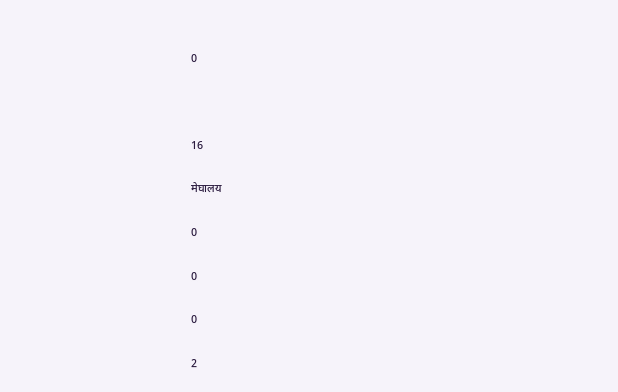0



16

मेघालय

0

0

0

2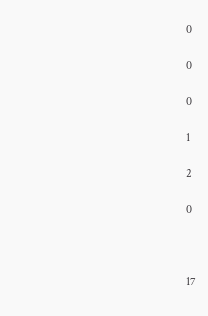0

0

0

1

2

0



17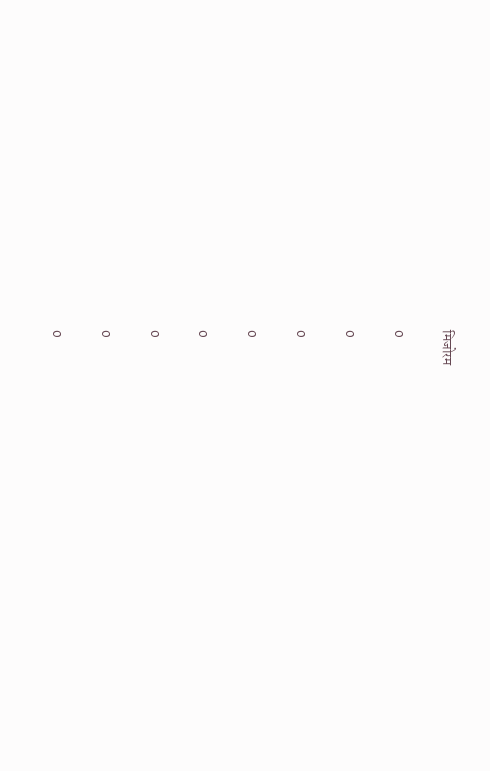मिजोरम

0

0

0

0

0

0

0

0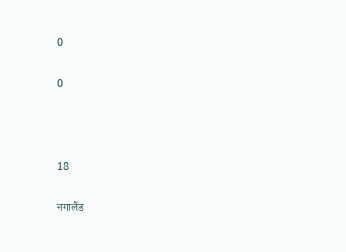0

0



18

नगालैंड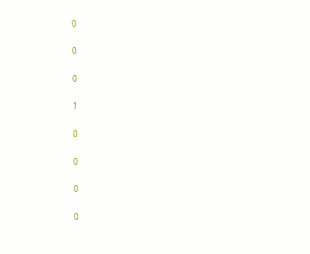0

0

0

1

0

0

0

0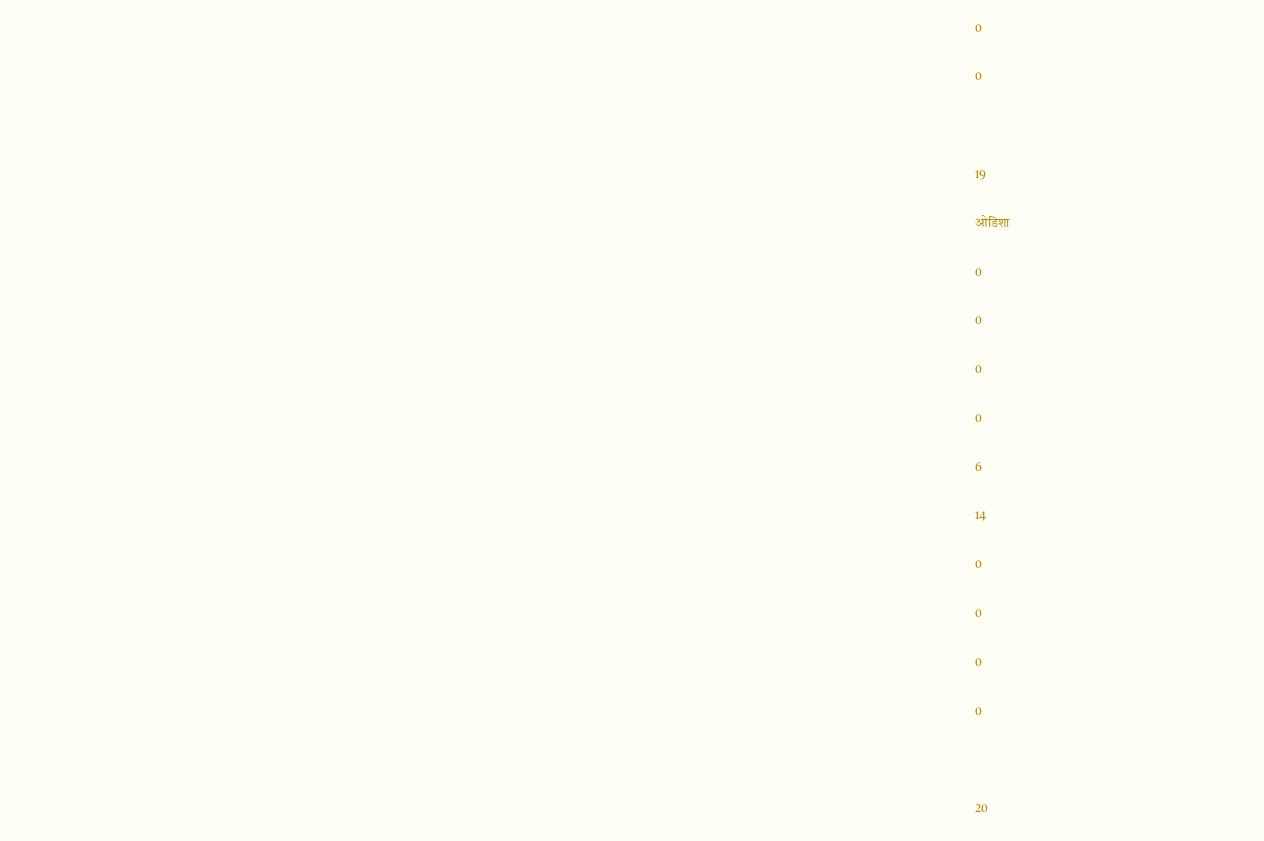0

0



19

ओडिशा

0

0

0

0

6

14

0

0

0

0



20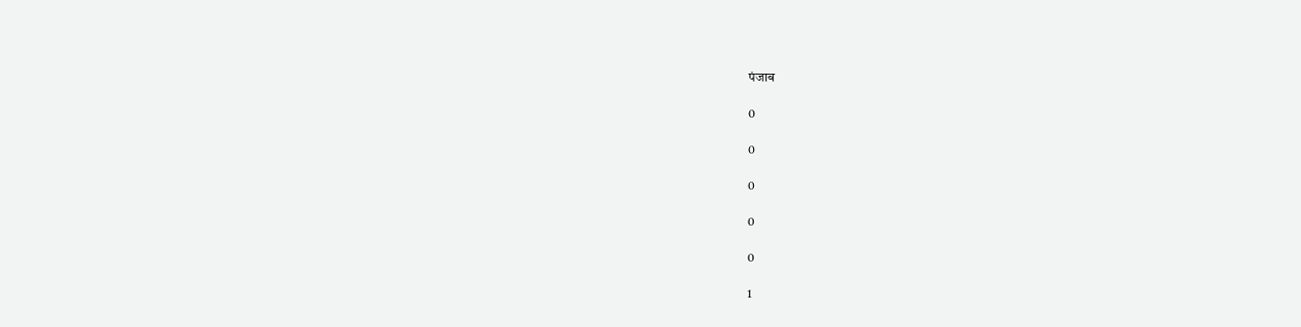पंजाब

0

0

0

0

0

1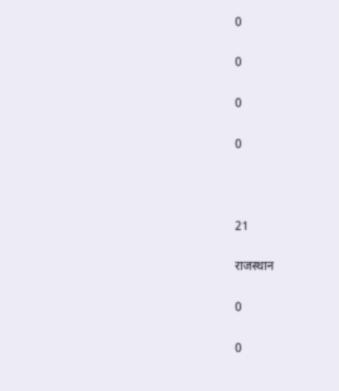0

0

0

0



21

राजस्थान

0

0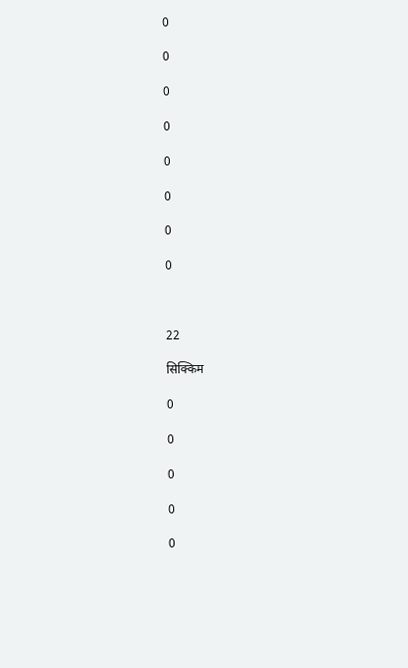0

0

0

0

0

0

0

0



22

सिक्किम

0

0

0

0

0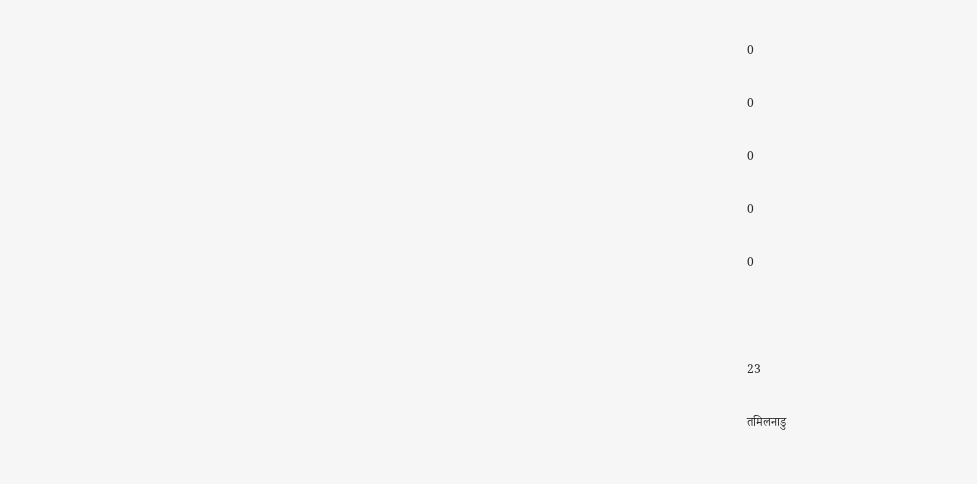0

0

0

0

0



23

तमिलनाडु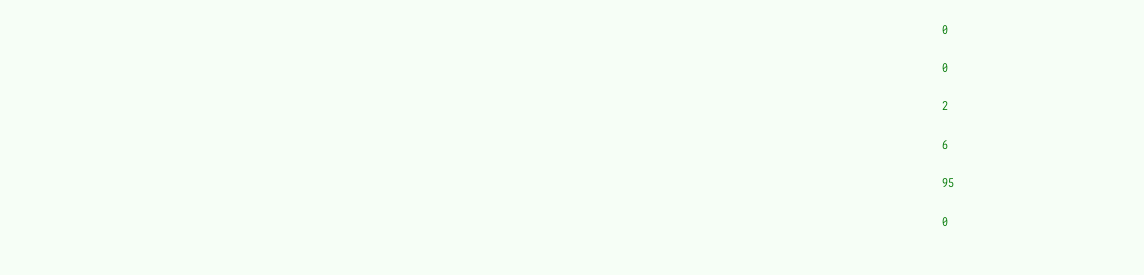0

0

2

6

95

0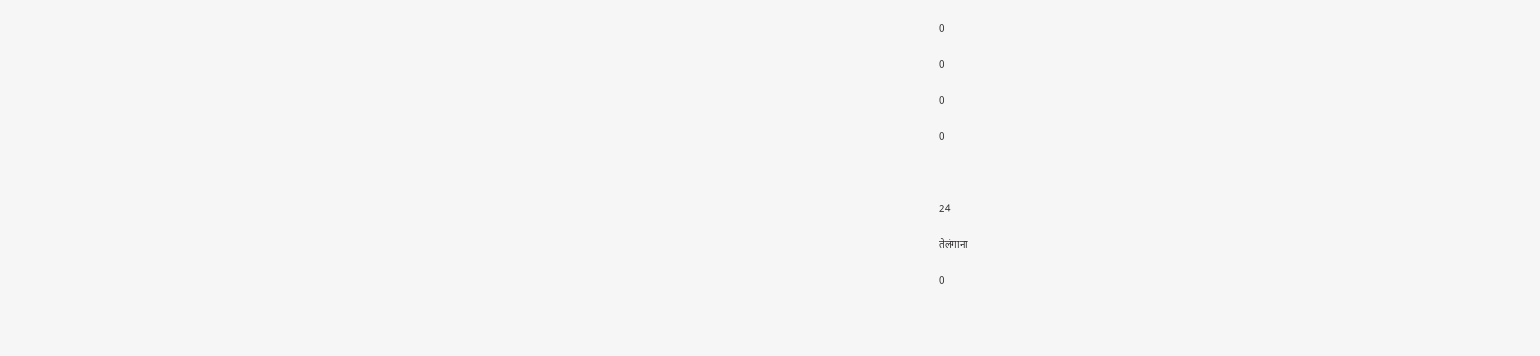0

0

0

0



24

तेलंगाना

0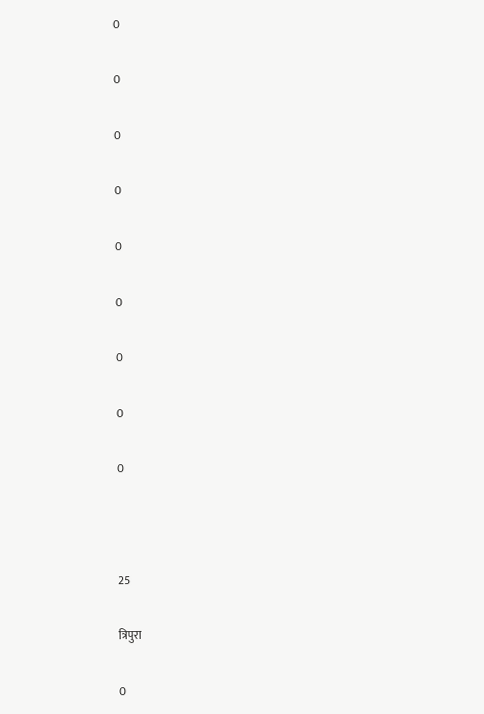0

0

0

0

0

0

0

0

0



25

त्रिपुरा

0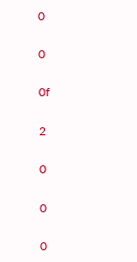0

0

0f

2

0

0

0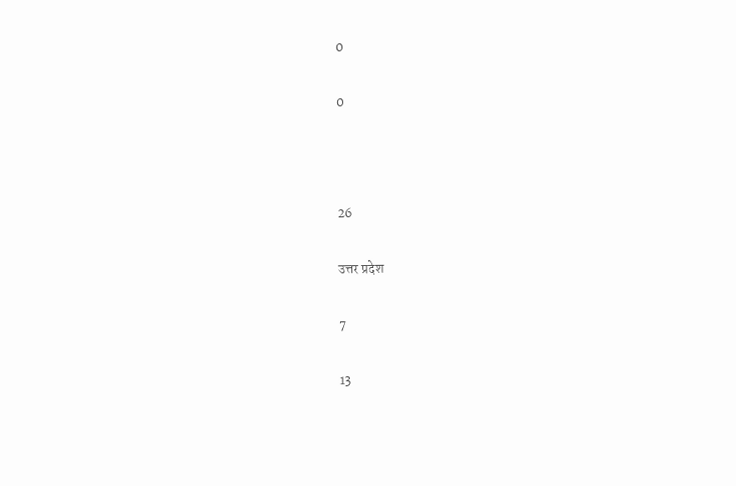0

0



26

उत्तर प्रदेश

7

13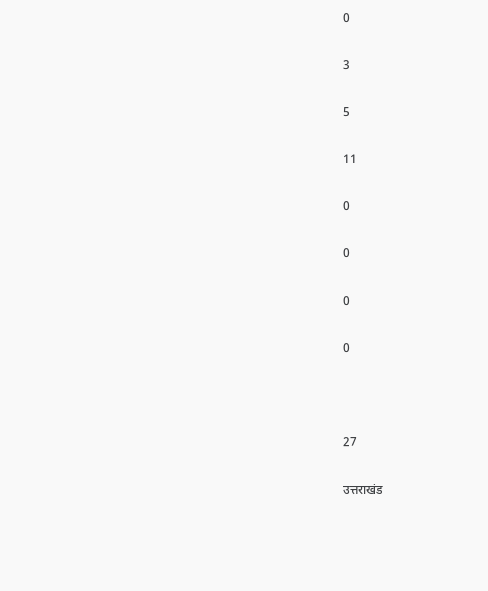0

3

5

11

0

0

0

0



27

उत्तराखंड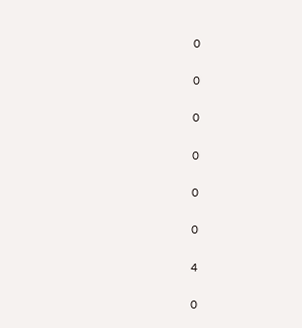0

0

0

0

0

0

4

0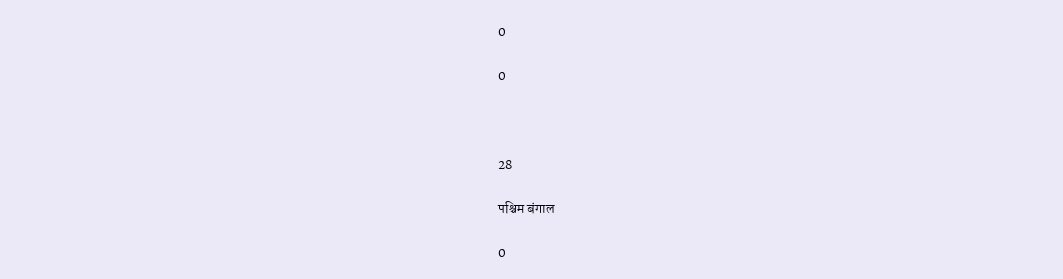0

0



28

पश्चिम बंगाल

0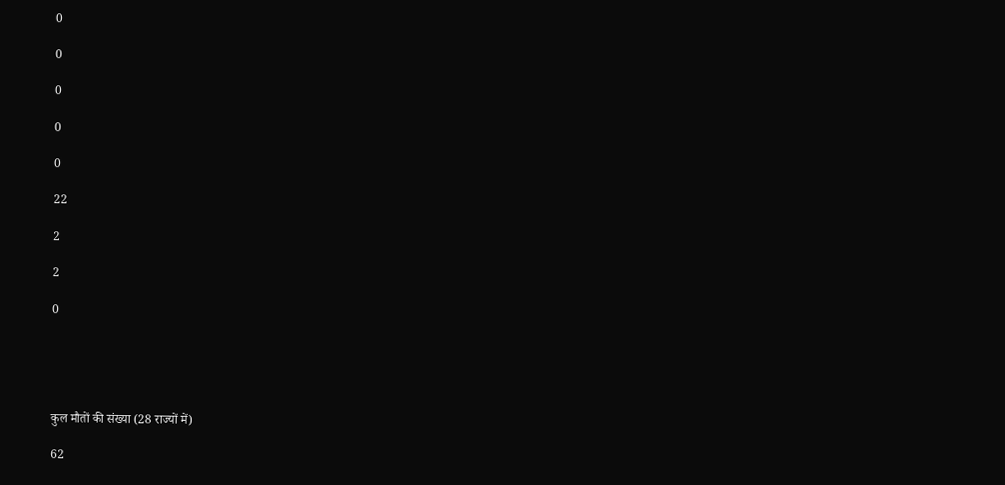0

0

0

0

0

22

2

2

0





कुल मौतों की संख्या (28 राज्यों में)

62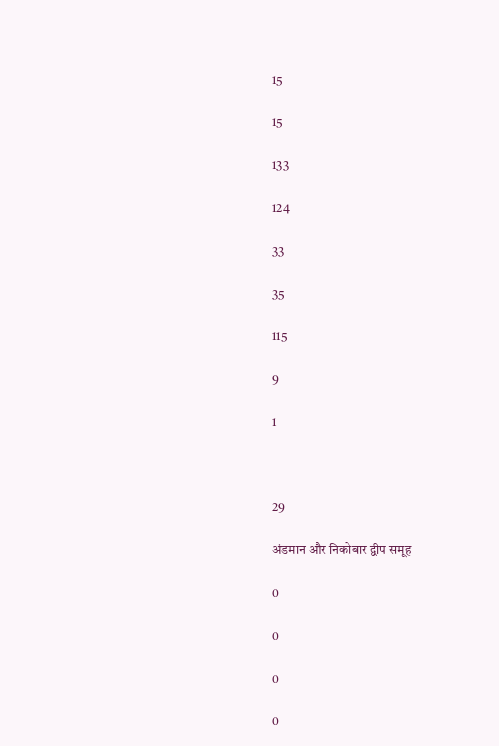15

15

133

124

33

35

115

9

1



29

अंडमान और निकोबार द्वीप समूह

0

0

0

0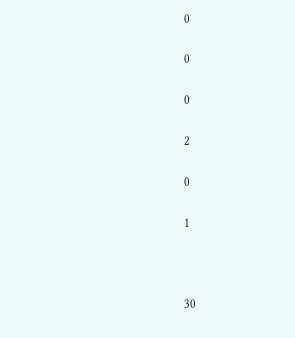0

0

0

2

0

1



30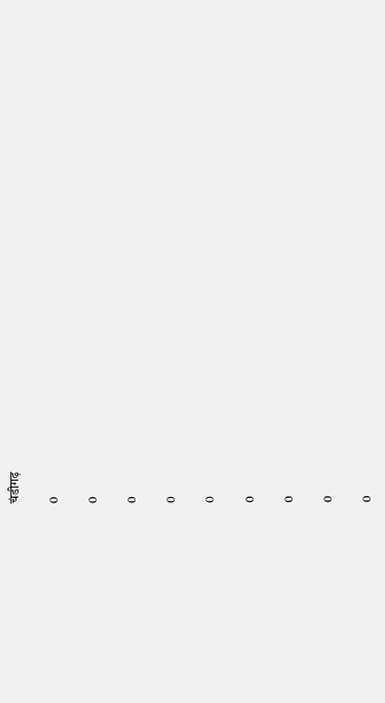चंडीगढ़

0

0

0

0

0

0

0

0

0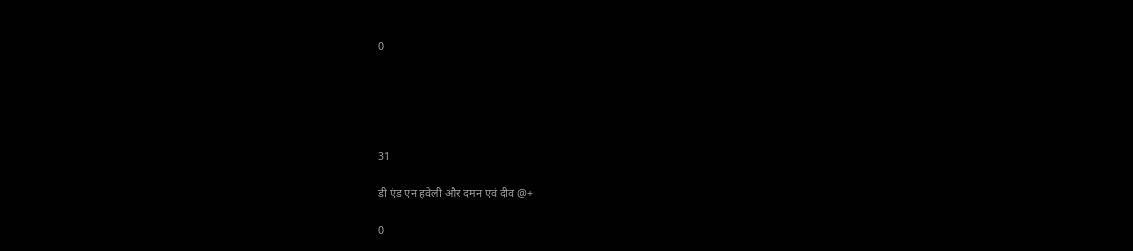0





31

डी एंड एन हवेली और दमन एवं दीव @+

0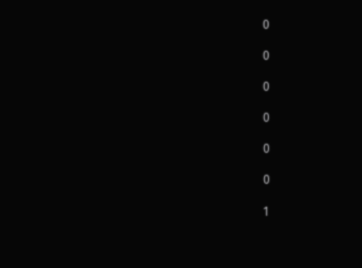0

0

0

0

0

0

1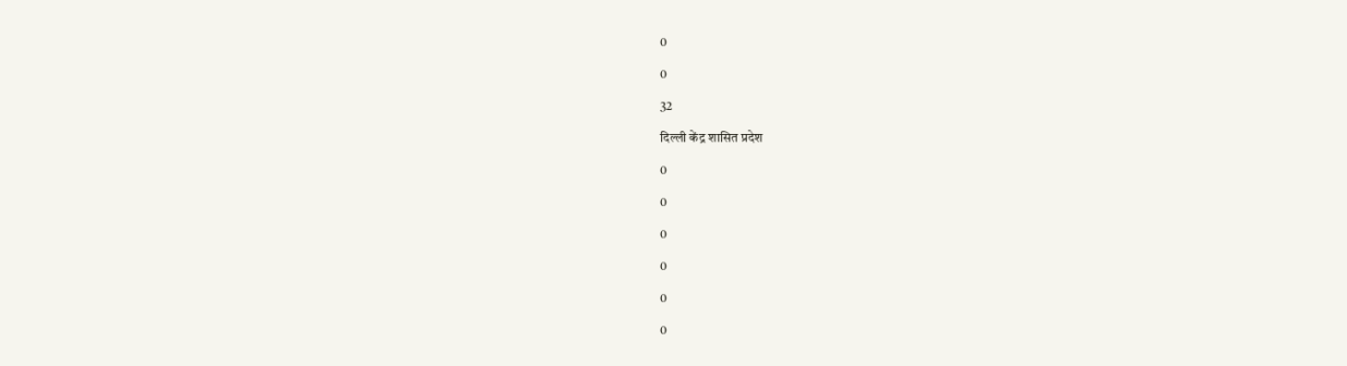0

0

32

दिल्ली केंद्र शासित प्रदेश

0

0

0

0

0

0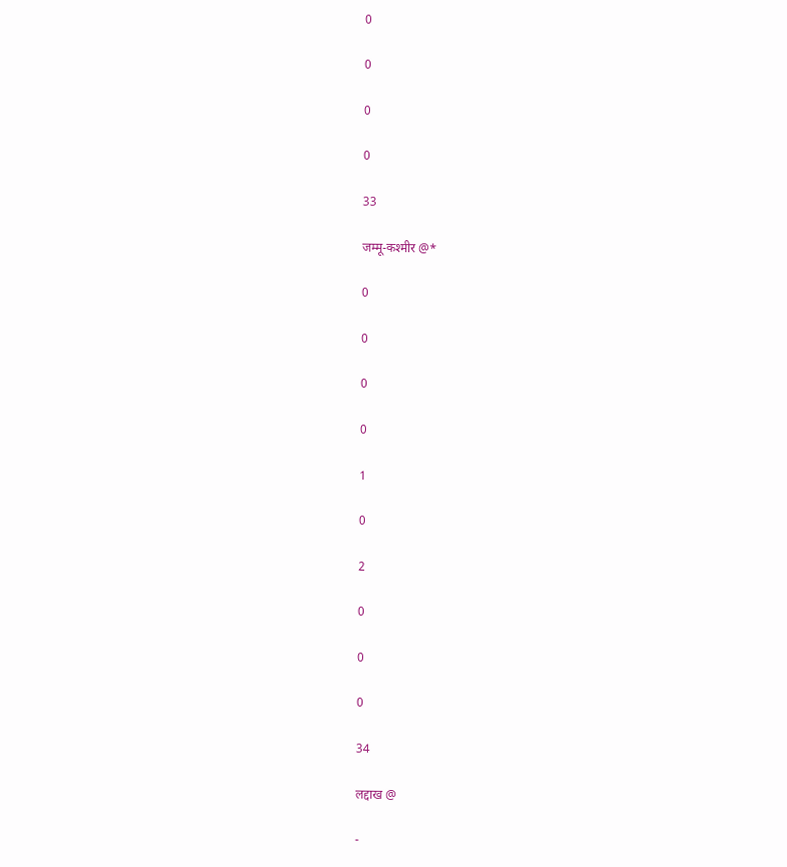0

0

0

0

33

जम्मू-कश्मीर @*

0

0

0

0

1

0

2

0

0

0

34

लद्दाख @

-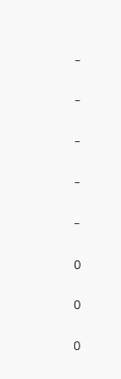-

-

-

-

-

0

0

0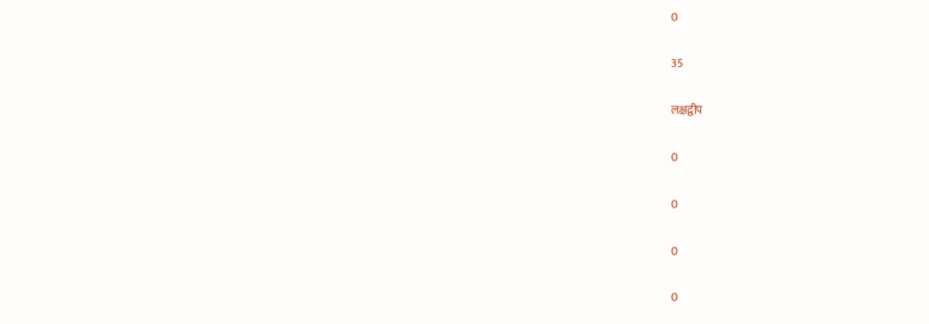0

35

लक्षद्वीप

0

0

0

0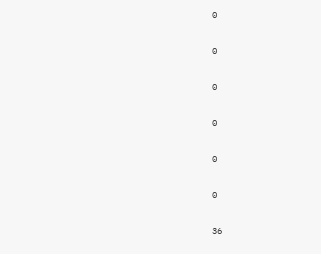0

0

0

0

0

0

36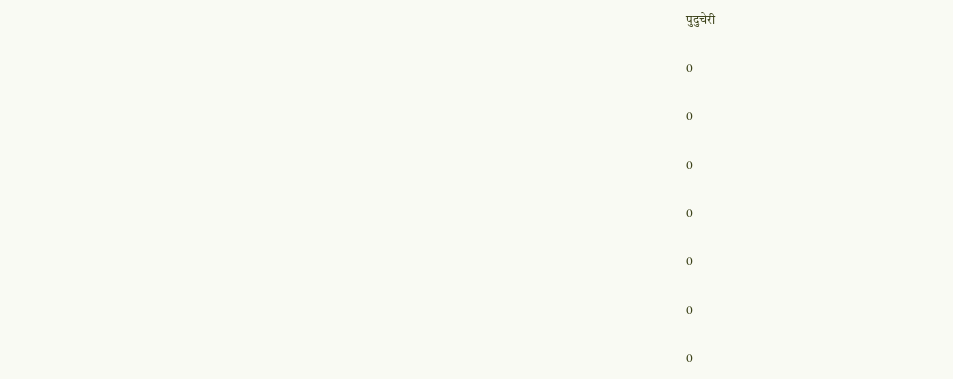पुदुचेरी

0

0

0

0

0

0

0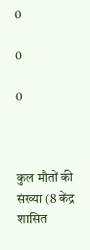0

0

0



कुल मौतों की संख्या (8 केंद्र शासित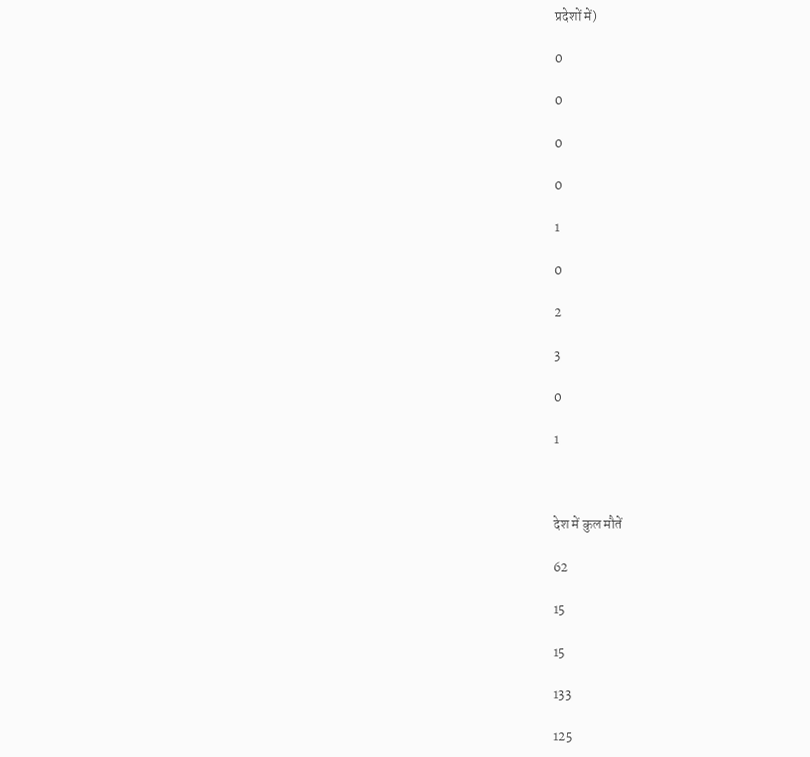प्रदेशों में)

0

0

0

0

1

0

2

3

0

1



देश में कुल मौतें

62

15

15

133

125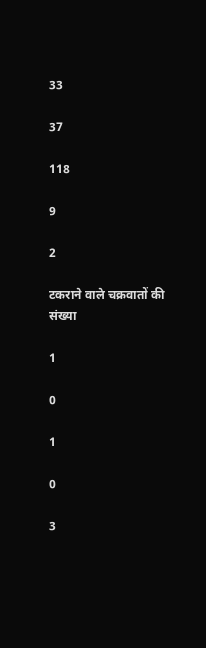33

37

118

9

2

टकराने वाले चक्रवातों की संख्या

1

0

1

0

3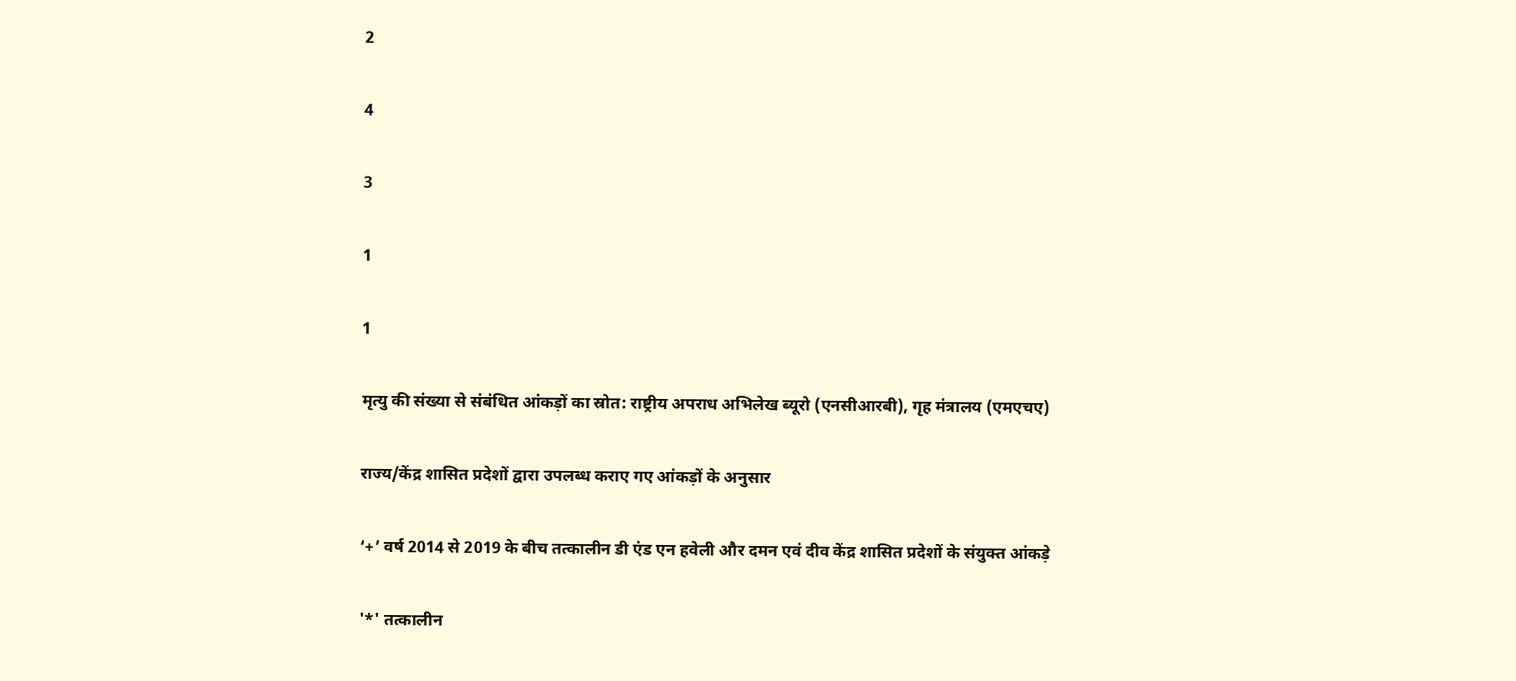2

4

3

1

1

मृत्यु की संख्या से संबंधित आंकड़ों का स्रोत: राष्ट्रीय अपराध अभिलेख ब्यूरो (एनसीआरबी), गृह मंत्रालय (एमएचए)

राज्य/केंद्र शासित प्रदेशों द्वारा उपलब्ध कराए गए आंकड़ों के अनुसार

‘+’ वर्ष 2014 से 2019 के बीच तत्कालीन डी एंड एन हवेली और दमन एवं दीव केंद्र शासित प्रदेशों के संयुक्त आंकड़े

'*' तत्कालीन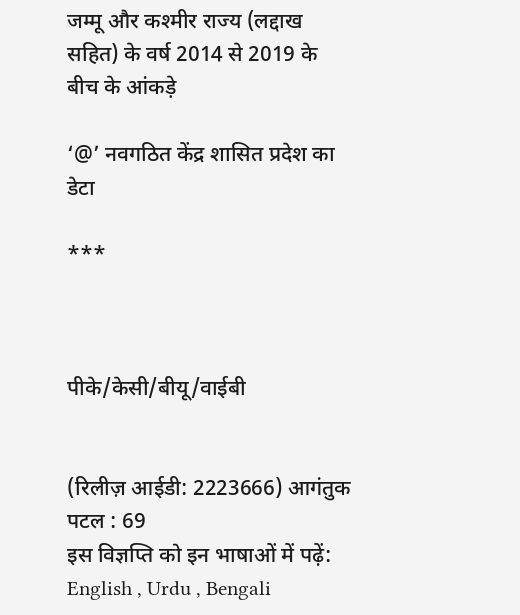जम्मू और कश्मीर राज्य (लद्दाख सहित) के वर्ष 2014 से 2019 के बीच के आंकड़े

‘@’ नवगठित केंद्र शासित प्रदेश का डेटा

***



पीके/केसी/बीयू/वाईबी


(रिलीज़ आईडी: 2223666) आगंतुक पटल : 69
इस विज्ञप्ति को इन भाषाओं में पढ़ें: English , Urdu , Bengali